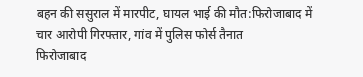बहन की ससुराल में मारपीट, घायल भाई की मौत:फिरोजाबाद में चार आरोपी गिरफ्तार, गांव में पुलिस फोर्स तैनात
फिरोजाबाद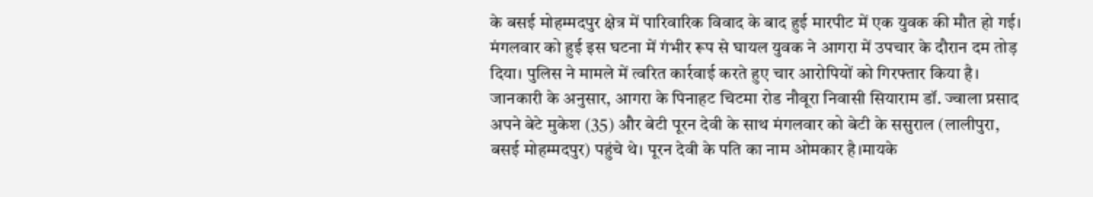के बसई मोहम्मदपुर क्षेत्र में पारिवारिक विवाद के बाद हुई मारपीट में एक युवक की मौत हो गई। मंगलवार को हुई इस घटना में गंभीर रूप से घायल युवक ने आगरा में उपचार के दौरान दम तोड़ दिया। पुलिस ने मामले में त्वरित कार्रवाई करते हुए चार आरोपियों को गिरफ्तार किया है।
जानकारी के अनुसार, आगरा के पिनाहट चिटमा रोड नौवूरा निवासी सियाराम डॉ. ज्वाला प्रसाद अपने बेटे मुकेश (35) और बेटी पूरन देवी के साथ मंगलवार को बेटी के ससुराल (लालीपुरा, बसई मोहम्मदपुर) पहुंचे थे। पूरन देवी के पति का नाम ओमकार है।मायके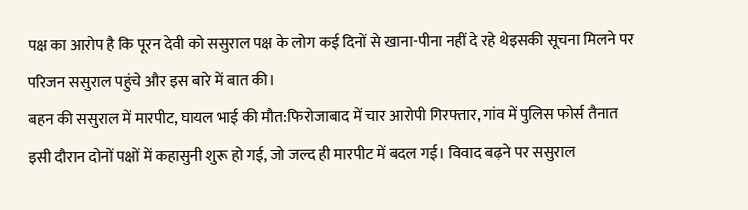पक्ष का आरोप है कि पूरन देवी को ससुराल पक्ष के लोग कई दिनों से खाना-पीना नहीं दे रहे थेइसकी सूचना मिलने पर परिजन ससुराल पहुंचे और इस बारे में बात की।
बहन की ससुराल में मारपीट, घायल भाई की मौत:फिरोजाबाद में चार आरोपी गिरफ्तार, गांव में पुलिस फोर्स तैनात
इसी दौरान दोनों पक्षों में कहासुनी शुरू हो गई, जो जल्द ही मारपीट में बदल गई। विवाद बढ़ने पर ससुराल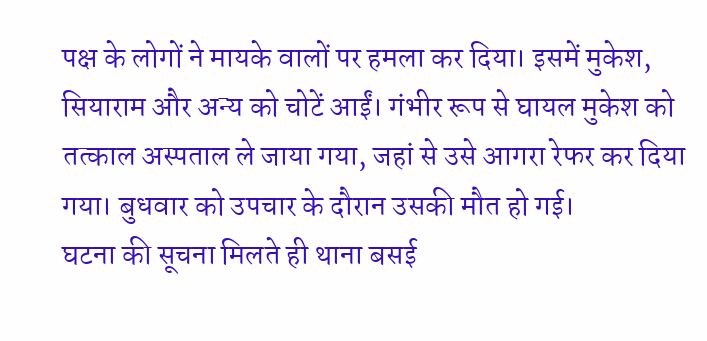पक्ष के लोगों ने मायके वालों पर हमला कर दिया। इसमें मुकेश, सियाराम और अन्य को चोटें आईं। गंभीर रूप से घायल मुकेश को तत्काल अस्पताल ले जाया गया, जहां से उसे आगरा रेफर कर दिया गया। बुधवार को उपचार के दौरान उसकी मौत हो गई।
घटना की सूचना मिलते ही थाना बसई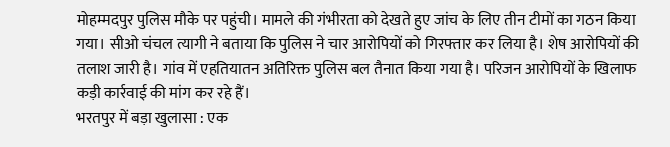मोहम्मदपुर पुलिस मौके पर पहुंची। मामले की गंभीरता को देखते हुए जांच के लिए तीन टीमों का गठन किया गया। सीओ चंचल त्यागी ने बताया कि पुलिस ने चार आरोपियों को गिरफ्तार कर लिया है। शेष आरोपियों की तलाश जारी है। गांव में एहतियातन अतिरिक्त पुलिस बल तैनात किया गया है। परिजन आरोपियों के खिलाफ कड़ी कार्रवाई की मांग कर रहे हैं।
भरतपुर में बड़ा खुलासा : एक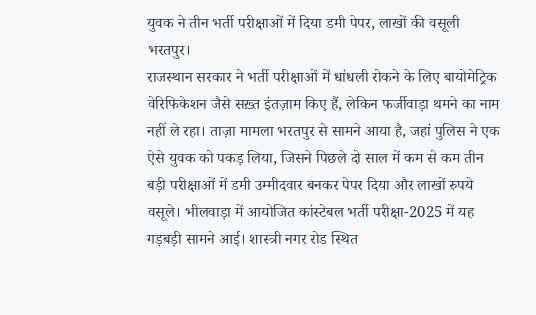युवक ने तीन भर्ती परीक्षाओं में दिया डमी पेपर, लाखों की वसूली
भरतपुर।
राजस्थान सरकार ने भर्ती परीक्षाओं में धांधली रोकने के लिए बायोमेट्रिक वेरिफिकेशन जैसे सख़्त इंतज़ाम किए हैं, लेकिन फर्जीवाड़ा थमने का नाम नहीं ले रहा। ताज़ा मामला भरतपुर से सामने आया है, जहां पुलिस ने एक ऐसे युवक को पकड़ लिया, जिसने पिछले दो साल में कम से कम तीन बड़ी परीक्षाओं में डमी उम्मीदवार बनकर पेपर दिया और लाखों रुपये वसूले। भीलवाड़ा में आयोजित कांस्टेबल भर्ती परीक्षा-2025 में यह गड़बड़ी सामने आई। शास्त्री नगर रोड स्थित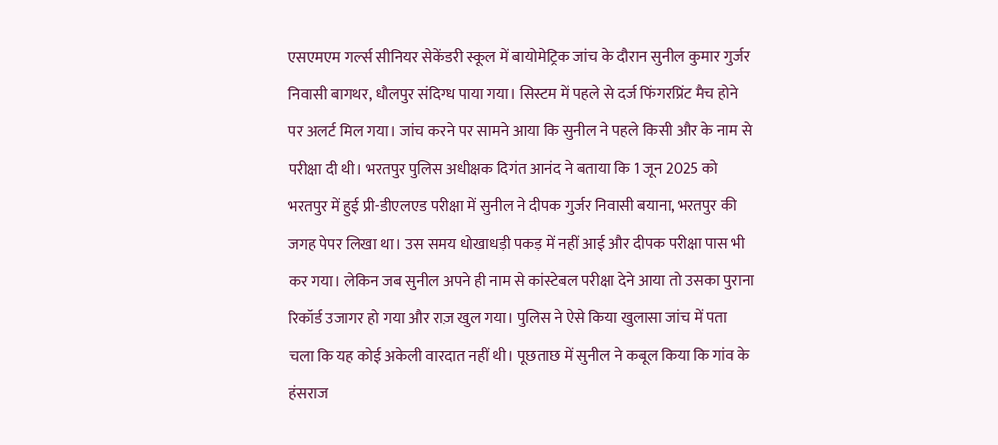एसएमएम गर्ल्स सीनियर सेकेंडरी स्कूल में बायोमेट्रिक जांच के दौरान सुनील कुमार गुर्जर निवासी बागथर, धौलपुर संदिग्ध पाया गया। सिस्टम में पहले से दर्ज फिंगरप्रिंट मैच होने पर अलर्ट मिल गया। जांच करने पर सामने आया कि सुनील ने पहले किसी और के नाम से परीक्षा दी थी। भरतपुर पुलिस अधीक्षक दिगंत आनंद ने बताया कि 1 जून 2025 को भरतपुर में हुई प्री-डीएलएड परीक्षा में सुनील ने दीपक गुर्जर निवासी बयाना, भरतपुर की जगह पेपर लिखा था। उस समय धोखाधड़ी पकड़ में नहीं आई और दीपक परीक्षा पास भी कर गया। लेकिन जब सुनील अपने ही नाम से कांस्टेबल परीक्षा देने आया तो उसका पुराना रिकॉर्ड उजागर हो गया और राज़ खुल गया। पुलिस ने ऐसे किया खुलासा जांच में पता चला कि यह कोई अकेली वारदात नहीं थी। पूछताछ में सुनील ने कबूल किया कि गांव के हंसराज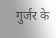गुर्जर के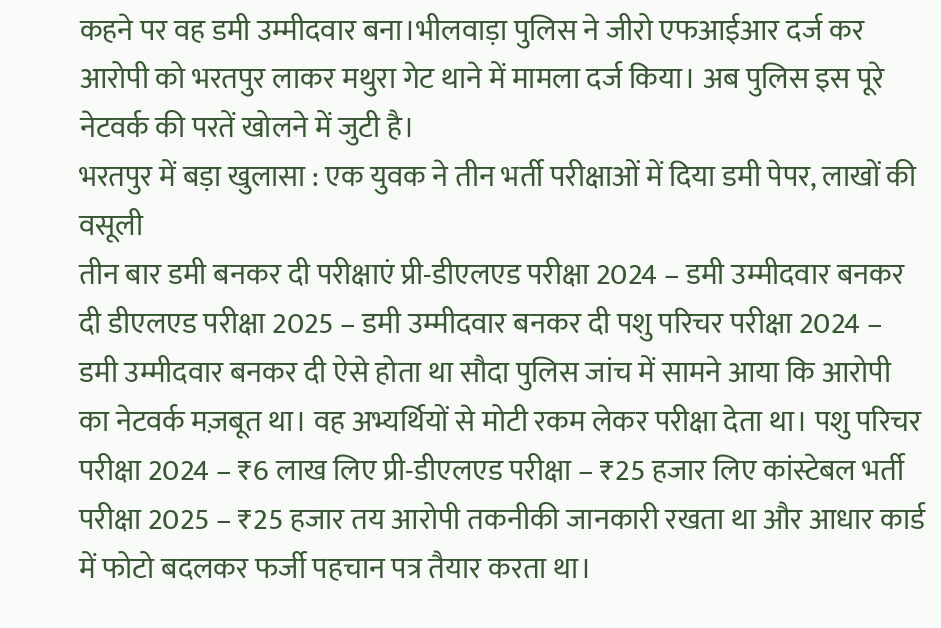कहने पर वह डमी उम्मीदवार बना।भीलवाड़ा पुलिस ने जीरो एफआईआर दर्ज कर आरोपी को भरतपुर लाकर मथुरा गेट थाने में मामला दर्ज किया। अब पुलिस इस पूरे नेटवर्क की परतें खोलने में जुटी है।
भरतपुर में बड़ा खुलासा : एक युवक ने तीन भर्ती परीक्षाओं में दिया डमी पेपर, लाखों की वसूली
तीन बार डमी बनकर दी परीक्षाएं प्री-डीएलएड परीक्षा 2024 – डमी उम्मीदवार बनकर दी डीएलएड परीक्षा 2025 – डमी उम्मीदवार बनकर दी पशु परिचर परीक्षा 2024 – डमी उम्मीदवार बनकर दी ऐसे होता था सौदा पुलिस जांच में सामने आया कि आरोपी का नेटवर्क मज़बूत था। वह अभ्यर्थियों से मोटी रकम लेकर परीक्षा देता था। पशु परिचर परीक्षा 2024 – ₹6 लाख लिए प्री-डीएलएड परीक्षा – ₹25 हजार लिए कांस्टेबल भर्ती परीक्षा 2025 – ₹25 हजार तय आरोपी तकनीकी जानकारी रखता था और आधार कार्ड में फोटो बदलकर फर्जी पहचान पत्र तैयार करता था।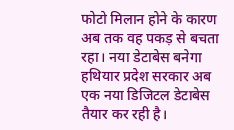फोटो मिलान होने के कारण अब तक वह पकड़ से बचता रहा। नया डेटाबेस बनेगा हथियार प्रदेश सरकार अब एक नया डिजिटल डेटाबेस तैयार कर रही है।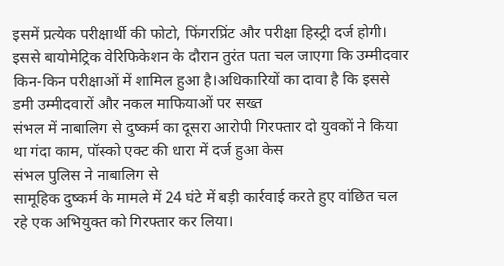इसमें प्रत्येक परीक्षार्थी की फोटो, फिंगरप्रिंट और परीक्षा हिस्ट्री दर्ज होगी। इससे बायोमेट्रिक वेरिफिकेशन के दौरान तुरंत पता चल जाएगा कि उम्मीदवार किन-किन परीक्षाओं में शामिल हुआ है।अधिकारियों का दावा है कि इससे डमी उम्मीदवारों और नकल माफियाओं पर सख्त
संभल में नाबालिग से दुष्कर्म का दूसरा आरोपी गिरफ्तार दो युवकों ने किया था गंदा काम, पॉस्को एक्ट की धारा में दर्ज हुआ केस
संभल पुलिस ने नाबालिग से
सामूहिक दुष्कर्म के मामले में 24 घंटे में बड़ी कार्रवाई करते हुए वांछित चल रहे एक अभियुक्त को गिरफ्तार कर लिया।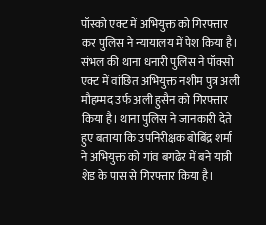पॉस्को एक्ट में अभियुक्त को गिरफ्तार कर पुलिस ने न्यायालय में पेश किया है।
संभल की थाना धनारी पुलिस ने पॉक्सो एक्ट में वांछित अभियुक्त नशीम पुत्र अली मौहम्मद उर्फ अली हुसैन को गिरफ्तार किया है। थाना पुलिस ने जानकारी देते हुए बताया कि उपनिरीक्षक बोबिंद्र शर्मा ने अभियुक्त को गांव बगढेर में बने यात्री शेड के पास से गिरफ्तार किया है।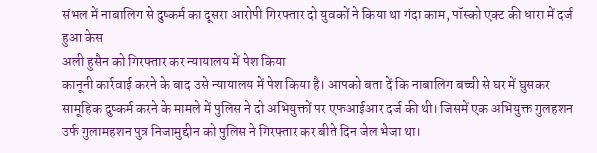संभल में नाबालिग से दुष्कर्म का दूसरा आरोपी गिरफ्तार दो युवकों ने किया था गंदा काम, पॉस्को एक्ट की धारा में दर्ज हुआ केस
अली हुसैन को गिरफ्तार कर न्यायालय में पेश किया
कानूनी कार्रवाई करने के बाद उसे न्यायालय में पेश किया है। आपको बता दें कि नाबालिग बच्ची से घर में घुसकर सामूहिक दुष्कर्म करने के मामले में पुलिस ने दो अभियुक्तों पर एफआईआर दर्ज की थी। जिसमें एक अभियुक्त गुलहशन उर्फ गुलामहशन पुत्र निजामुद्दीन को पुलिस ने गिरफ्तार कर बीते दिन जेल भेजा था।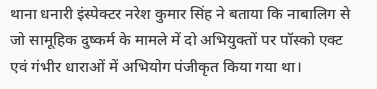थाना धनारी इंस्पेक्टर नरेश कुमार सिंह ने बताया कि नाबालिग से जो सामूहिक दुष्कर्म के मामले में दो अभियुक्तों पर पॉस्को एक्ट एवं गंभीर धाराओं में अभियोग पंजीकृत किया गया था।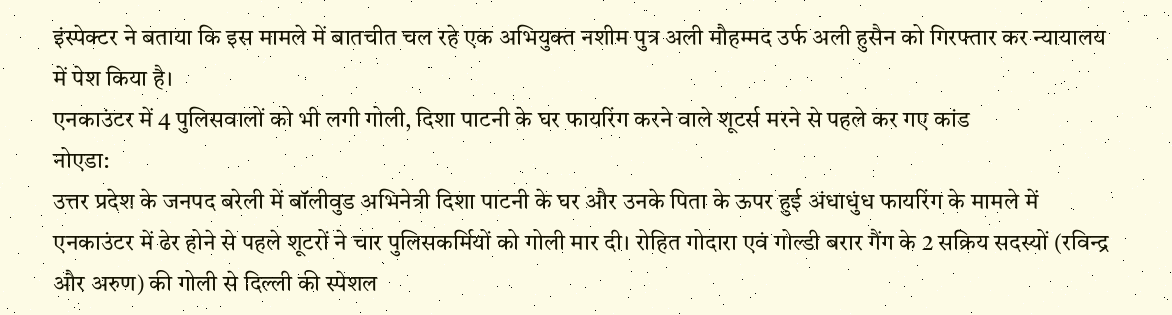इंस्पेक्टर ने बताया कि इस मामले में बातचीत चल रहे एक अभियुक्त नशीम पुत्र अली मौहम्मद उर्फ अली हुसैन को गिरफ्तार कर न्यायालय में पेश किया है।
एनकाउंटर में 4 पुलिसवालों को भी लगी गोली, दिशा पाटनी के घर फायरिंग करने वाले शूटर्स मरने से पहले कर गए कांड
नोएडा:
उत्तर प्रदेश के जनपद बरेली में बॉलीवुड अभिनेत्री दिशा पाटनी के घर और उनके पिता के ऊपर हुई अंधाधुंध फायरिंग के मामले में एनकाउंटर में ढेर होने से पहले शूटरों ने चार पुलिसकर्मियों को गोली मार दी। रोहित गोदारा एवं गोल्डी बरार गैंग के 2 सक्रिय सदस्यों (रविन्द्र और अरुण) की गोली से दिल्ली की स्पेशल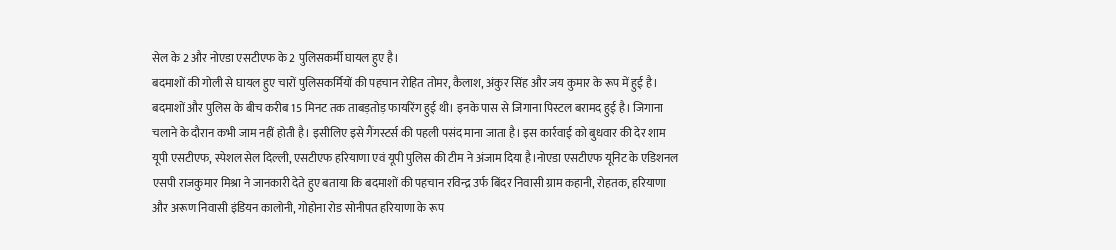सेल के 2 और नोएडा एसटीएफ के 2 पुलिसकर्मी घायल हुए है।
बदमाशों की गोली से घायल हुए चारों पुलिसकर्मियों की पहचान रोहित तोमर, कैलाश, अंकुर सिंह और जय कुमार के रूप में हुई है। बदमाशों और पुलिस के बीच करीब 15 मिनट तक ताबड़तोड़ फायरिंग हुई थी। इनके पास से जिगाना पिस्टल बरामद हुई है। जिगाना चलाने के दौरान कभी जाम नहीं होती है। इसीलिए इसे गैंगस्टर्स की पहली पसंद माना जाता है। इस कार्रवाई को बुधवार की देर शाम यूपी एसटीएफ, स्पेशल सेल दिल्ली, एसटीएफ हरियाणा एवं यूपी पुलिस की टीम ने अंजाम दिया है।नोएडा एसटीएफ यूनिट के एडिशनल एसपी राजकुमार मिश्रा ने जानकारी देते हुए बताया कि बदमाशों की पहचान रविन्द्र उर्फ बिंदर निवासी ग्राम कहानी, रोहतक, हरियाणा और अरूण निवासी इंडियन कालोनी, गोहोना रोड सोनीपत हरियाणा के रूप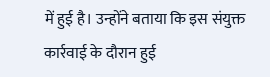में हुई है। उन्होंने बताया कि इस संयुक्त कार्रवाई के दौरान हुई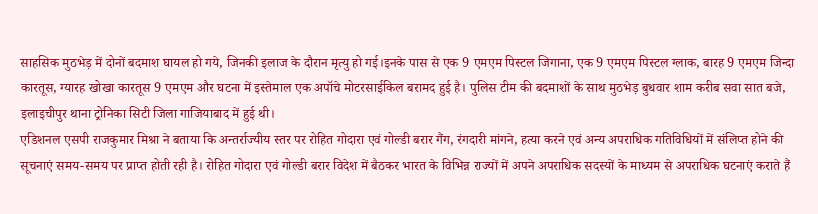साहसिक मुठभेड़ में दोनों बदमाश घायल हो गये, जिनकी इलाज के दौरान मृत्यु हो गई।इनके पास से एक 9 एमएम पिस्टल जिगाना, एक 9 एमएम पिस्टल ग्लाक, बारह 9 एमएम जिन्दा कारतूस, ग्यारह खोखा कारतूस 9 एमएम और घटना में इस्तेमाल एक अपॉचे मोटरसाईकिल बरामद हुई है। पुलिस टीम की बदमाशों के साथ मुठभेड़ बुधवार शाम करीब सवा सात बजे, इलाइचीपुर थाना ट्रोनिका सिटी जिला गाजियाबाद में हुई थी।
एडिशनल एसपी राजकुमार मिश्रा ने बताया कि अन्तर्राज्यीय स्तर पर रोहित गोदारा एवं गोल्डी बरार गैंग, रंगदारी मांगने, हत्या करने एवं अन्य अपराधिक गतिविधियों में संलिप्त होने की सूचनाएं समय-समय पर प्राप्त होती रही है। रोहित गोदारा एवं गोल्डी बरार विदेश में बैठकर भारत के विभिन्न राज्यों में अपने अपराधिक सदस्यों के माध्यम से अपराधिक घटनाएं कराते हैं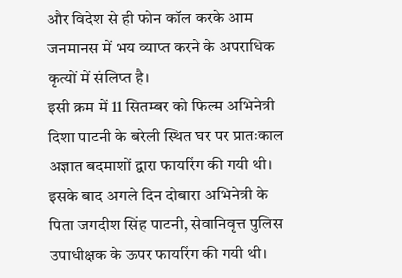और विदेश से ही फोन कॉल करके आम जनमानस में भय व्याप्त करने के अपराधिक कृत्यों में संलिप्त है।
इसी क्रम में 11 सितम्बर को फिल्म अभिनेत्री दिशा पाटनी के बरेली स्थित घर पर प्रातःकाल अज्ञात बदमाशों द्वारा फायरिंग की गयी थी। इसके बाद अगले दिन दोबारा अभिनेत्री के पिता जगदीश सिंह पाटनी, सेवानिवृत्त पुलिस उपाधीक्षक के ऊपर फायरिंग की गयी थी।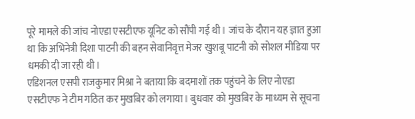पूरे मामले की जांच नोएडा एसटीएफ यूनिट को सौंपी गई थी। जांच के दौरान यह ज्ञात हुआ था कि अभिनेत्री दिशा पाटनी की बहन सेवानिवृत्त मेजर खुशबू पाटनी को सोशल मीडिया पर धमकी दी जा रही थी।
एडिशनल एसपी राजकुमार मिश्रा ने बताया कि बदमाशों तक पहुंचने के लिए नोएडा एसटीएफ ने टीम गठित कर मुखबिर को लगाया। बुधवार को मुखबिर के माध्यम से सूचना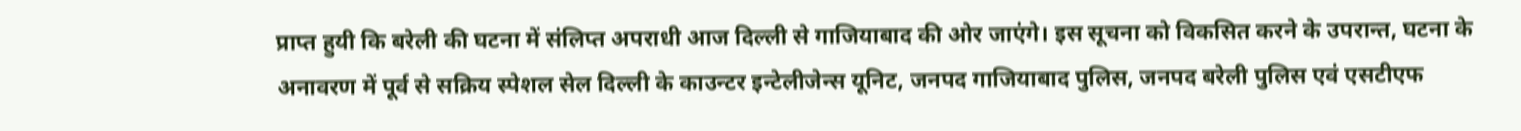प्राप्त हुयी कि बरेली की घटना में संलिप्त अपराधी आज दिल्ली से गाजियाबाद की ओर जाएंगे। इस सूचना को विकसित करने के उपरान्त, घटना के अनावरण में पूर्व से सक्रिय स्पेशल सेल दिल्ली के काउन्टर इन्टेलीजेन्स यूनिट, जनपद गाजियाबाद पुलिस, जनपद बरेली पुलिस एवं एसटीएफ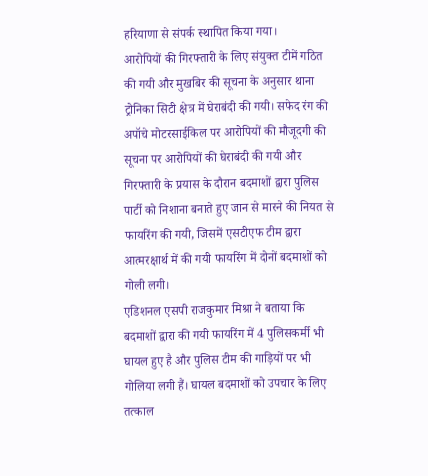हरियाणा से संपर्क स्थापित किया गया।
आरोपियों की गिरफ्तारी के लिए संयुक्त टीमें गठित की गयी और मुखबिर की सूचना के अनुसार थाना ट्रोनिका सिटी क्षेत्र में घेराबंदी की गयी। सफेद रंग की अपॉचे मोटरसाईकिल पर आरोपियों की मौजूदगी की सूचना पर आरोपियों की घेराबंदी की गयी और गिरफ्तारी के प्रयास के दौरान बदमाशों द्वारा पुलिस पार्टी को निशाना बनाते हुए जान से मारने की नियत से फायरिंग की गयी, जिसमें एसटीएफ टीम द्वारा आत्मरक्षार्थ में की गयी फायरिंग में दोनों बदमाशों को गोली लगी।
एडिशनल एसपी राजकुमार मिश्रा ने बताया कि बदमाशों द्वारा की गयी फायरिंग में 4 पुलिसकर्मी भी घायल हुए है और पुलिस टीम की गाड़ियों पर भी गोलिया लगी हैं। घायल बदमाशों को उपचार के लिए तत्काल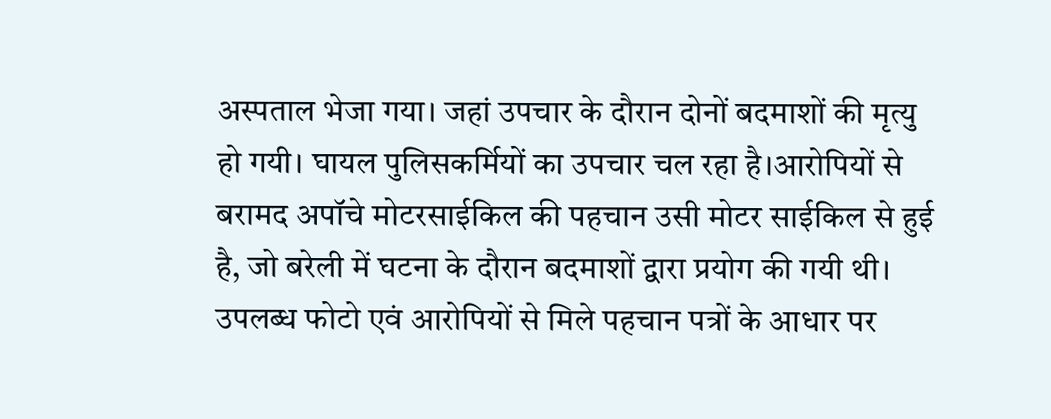अस्पताल भेजा गया। जहां उपचार के दौरान दोनों बदमाशों की मृत्यु हो गयी। घायल पुलिसकर्मियों का उपचार चल रहा है।आरोपियों से बरामद अपॉचे मोटरसाईकिल की पहचान उसी मोटर साईकिल से हुई है, जो बरेली में घटना के दौरान बदमाशों द्वारा प्रयोग की गयी थी। उपलब्ध फोटो एवं आरोपियों से मिले पहचान पत्रों के आधार पर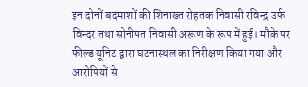इन दोनों बदमाशों की शिनाख्त रोहतक निवासी रविन्द्र उर्फ विन्दर तथा सोनीपत निवासी अरूण के रूप में हुई। मौके पर फील्ड यूनिट द्वारा घटनास्थल का निरीक्षण किया गया और आरोपियों से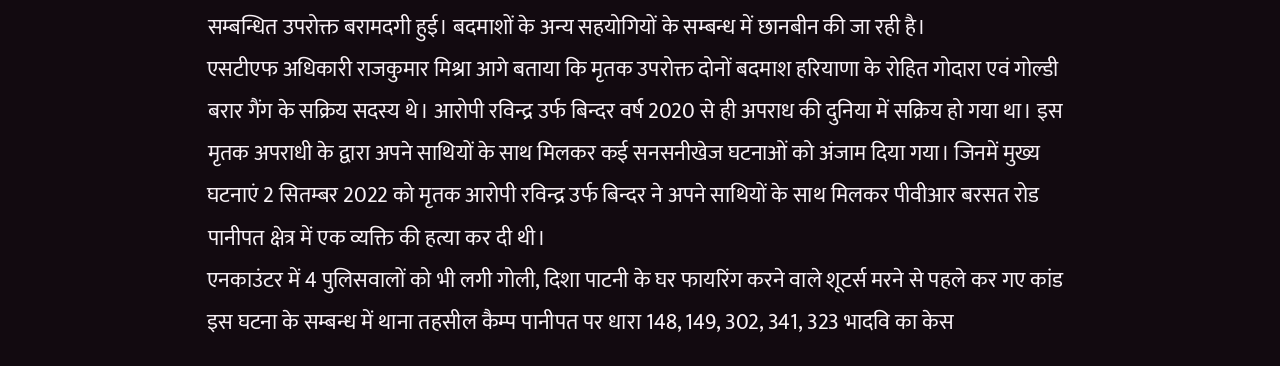सम्बन्धित उपरोक्त बरामदगी हुई। बदमाशों के अन्य सहयोगियों के सम्बन्ध में छानबीन की जा रही है।
एसटीएफ अधिकारी राजकुमार मिश्रा आगे बताया कि मृतक उपरोक्त दोनों बदमाश हरियाणा के रोहित गोदारा एवं गोल्डी बरार गैंग के सक्रिय सदस्य थे। आरोपी रविन्द्र उर्फ बिन्दर वर्ष 2020 से ही अपराध की दुनिया में सक्रिय हो गया था। इस मृतक अपराधी के द्वारा अपने साथियों के साथ मिलकर कई सनसनीखेज घटनाओं को अंजाम दिया गया। जिनमें मुख्य घटनाएं 2 सितम्बर 2022 को मृतक आरोपी रविन्द्र उर्फ बिन्दर ने अपने साथियों के साथ मिलकर पीवीआर बरसत रोड पानीपत क्षेत्र में एक व्यक्ति की हत्या कर दी थी।
एनकाउंटर में 4 पुलिसवालों को भी लगी गोली, दिशा पाटनी के घर फायरिंग करने वाले शूटर्स मरने से पहले कर गए कांड
इस घटना के सम्बन्ध में थाना तहसील कैम्प पानीपत पर धारा 148, 149, 302, 341, 323 भादवि का केस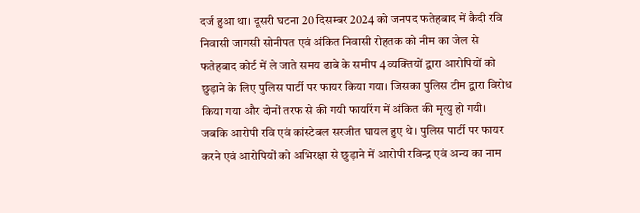दर्ज हुआ था। दूसरी घटना 20 दिसम्बर 2024 को जनपद फतेहबाद में कैदी रवि निवासी जागसी सोनीपत एवं अंकित निवासी रोहतक को नीम का जेल से फतेहबाद कोर्ट में ले जाते समय ढाबे के समीप 4 व्यक्तियों द्वारा आरोपियों को छुड़ाने के लिए पुलिस पार्टी पर फायर किया गया। जिसका पुलिस टीम द्वारा विरोध किया गया और दोनों तरफ से की गयी फायरिंग में अंकित की मृत्यु हो गयी।
जबकि आरोपी रवि एवं कांस्टेबल सरजीत घायल हुए थे। पुलिस पार्टी पर फायर करने एवं आरोपियों को अभिरक्षा से छुड़ाने में आरोपी रविन्द्र एवं अन्य का नाम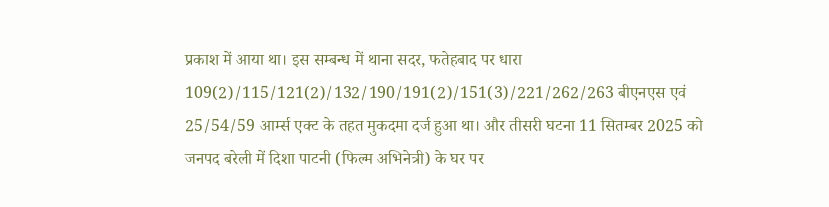प्रकाश में आया था। इस सम्बन्ध में थाना सदर, फतेहबाद पर धारा 109(2)/115/121(2)/132/190/191(2)/151(3)/221/262/263 बीएनएस एवं 25/54/59 आर्म्स एक्ट के तहत मुकदमा दर्ज हुआ था। और तीसरी घटना 11 सितम्बर 2025 को जनपद बरेली में दिशा पाटनी (फिल्म अभिनेत्री) के घर पर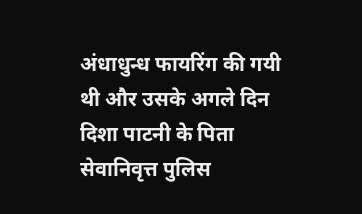अंधाधुन्ध फायरिंग की गयी थी और उसके अगले दिन दिशा पाटनी के पिता सेवानिवृत्त पुलिस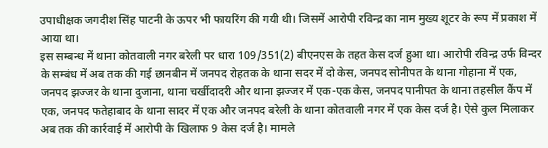उपाधीक्षक जगदीश सिंह पाटनी के ऊपर भी फायरिंग की गयी थी। जिसमें आरोपी रविन्द्र का नाम मुख्य शूटर के रूप में प्रकाश में आया था।
इस सम्बन्ध में थाना कोतवाली नगर बरेली पर धारा 109/351(2) बीएनएस के तहत केस दर्ज हुआ था। आरोपी रविन्द्र उर्फ विन्दर के सम्बंध में अब तक की गई छानबीन में जनपद रोहतक के थाना सदर में दो केस, जनपद सोनीपत के थाना गोहाना में एक, जनपद झज्जर के थाना दुजाना, थाना चर्खीदादरी और थाना झज्जर में एक-एक केस, जनपद पानीपत के थाना तहसील कैंप में एक, जनपद फतेहाबाद के थाना सादर में एक और जनपद बरेली के थाना कोतवाली नगर में एक केस दर्ज है। ऐसे कुल मिलाकर अब तक की कार्रवाई में आरोपी के खिलाफ 9 केस दर्ज है। मामले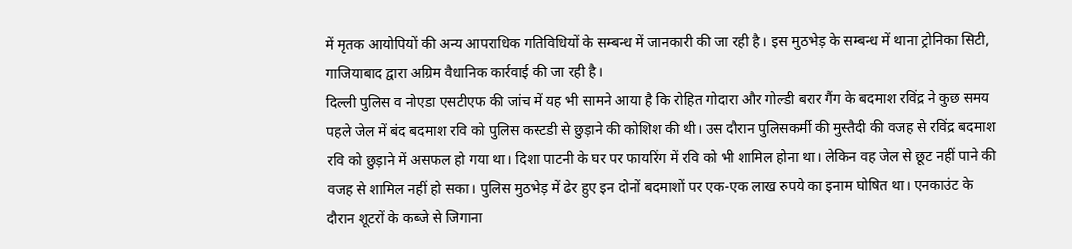में मृतक आयोपियों की अन्य आपराधिक गतिविधियों के सम्बन्ध में जानकारी की जा रही है। इस मुठभेड़ के सम्बन्ध में थाना ट्रोनिका सिटी, गाजियाबाद द्वारा अग्रिम वैधानिक कार्रवाई की जा रही है।
दिल्ली पुलिस व नोएडा एसटीएफ की जांच में यह भी सामने आया है कि रोहित गोदारा और गोल्डी बरार गैंग के बदमाश रविंद्र ने कुछ समय पहले जेल में बंद बदमाश रवि को पुलिस कस्टडी से छुड़ाने की कोशिश की थी। उस दौरान पुलिसकर्मी की मुस्तैदी की वजह से रविंद्र बदमाश रवि को छुड़ाने में असफल हो गया था। दिशा पाटनी के घर पर फायरिंग में रवि को भी शामिल होना था। लेकिन वह जेल से छूट नहीं पाने की वजह से शामिल नहीं हो सका। पुलिस मुठभेड़ में ढेर हुए इन दोनों बदमाशों पर एक-एक लाख रुपये का इनाम घोषित था। एनकाउंट के दौरान शूटरों के कब्जे से जिगाना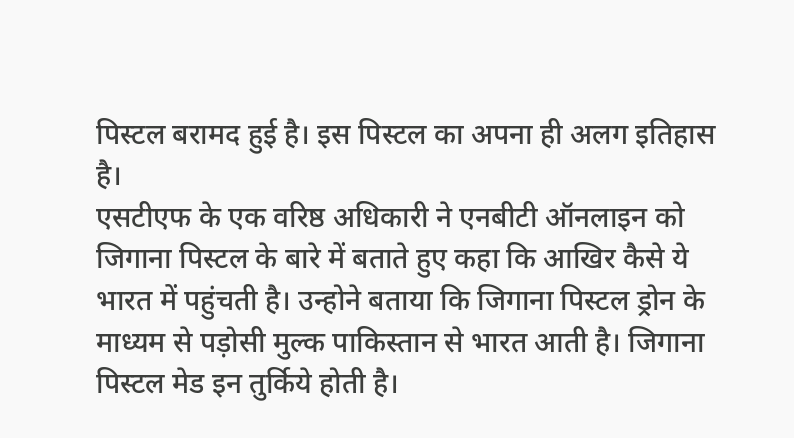पिस्टल बरामद हुई है। इस पिस्टल का अपना ही अलग इतिहास है।
एसटीएफ के एक वरिष्ठ अधिकारी ने एनबीटी ऑनलाइन को जिगाना पिस्टल के बारे में बताते हुए कहा कि आखिर कैसे ये भारत में पहुंचती है। उन्होने बताया कि जिगाना पिस्टल ड्रोन के माध्यम से पड़ोसी मुल्क पाकिस्तान से भारत आती है। जिगाना पिस्टल मेड इन तुर्किये होती है।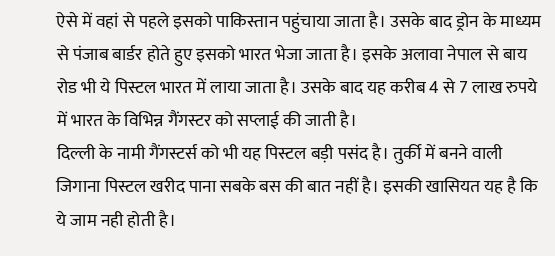ऐसे में वहां से पहले इसको पाकिस्तान पहुंचाया जाता है। उसके बाद ड्रोन के माध्यम से पंजाब बार्डर होते हुए इसको भारत भेजा जाता है। इसके अलावा नेपाल से बाय रोड भी ये पिस्टल भारत में लाया जाता है। उसके बाद यह करीब 4 से 7 लाख रुपये में भारत के विभिन्न गैंगस्टर को सप्लाई की जाती है।
दिल्ली के नामी गैंगस्टर्स को भी यह पिस्टल बड़ी पसंद है। तुर्की में बनने वाली जिगाना पिस्टल खरीद पाना सबके बस की बात नहीं है। इसकी खासियत यह है कि ये जाम नही होती है।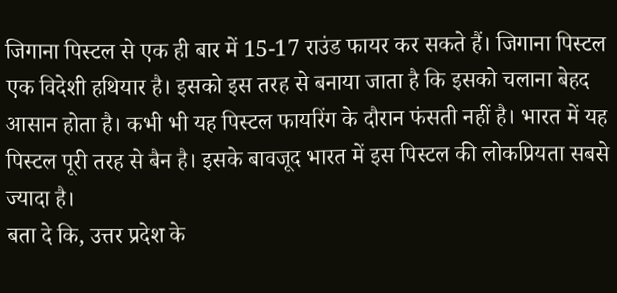जिगाना पिस्टल से एक ही बार में 15-17 राउंड फायर कर सकते हैं। जिगाना पिस्टल एक विदेशी हथियार है। इसको इस तरह से बनाया जाता है कि इसको चलाना बेहद आसान होता है। कभी भी यह पिस्टल फायरिंग के दौरान फंसती नहीं है। भारत में यह पिस्टल पूरी तरह से बैन है। इसके बावजूद भारत में इस पिस्टल की लोकप्रियता सबसे ज्यादा है।
बता दे कि, उत्तर प्रदेश के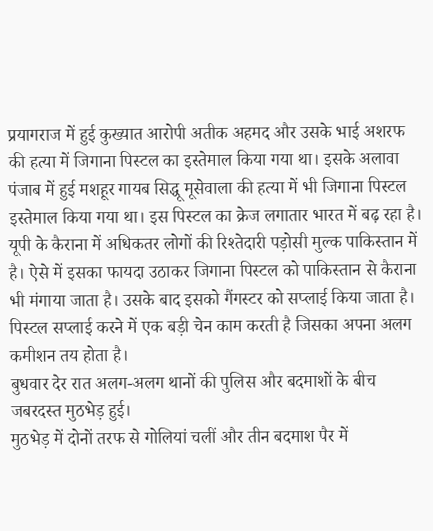प्रयागराज में हुई कुख्यात आरोपी अतीक अहमद और उसके भाई अशरफ की हत्या में जिगाना पिस्टल का इस्तेमाल किया गया था। इसके अलावा पंजाब में हुई मशहूर गायब सिद्धू मूसेवाला की हत्या में भी जिगाना पिस्टल इस्तेमाल किया गया था। इस पिस्टल का क्रेज लगातार भारत में बढ़ रहा है।
यूपी के कैराना में अधिकतर लोगों की रिश्तेदारी पड़ोसी मुल्क पाकिस्तान में है। ऐसे में इसका फायदा उठाकर जिगाना पिस्टल को पाकिस्तान से कैराना भी मंगाया जाता है। उसके बाद इसको गैंगस्टर को सप्लाई किया जाता है। पिस्टल सप्लाई करने में एक बड़ी चेन काम करती है जिसका अपना अलग कमीशन तय होता है।
बुधवार देर रात अलग-अलग थानों की पुलिस और बदमाशों के बीच जबरदस्त मुठभेड़ हुई।
मुठभेड़ में दोनों तरफ से गोलियां चलीं और तीन बदमाश पैर में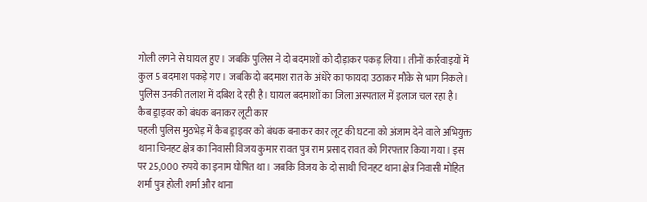गोली लगने से घायल हुए। जबकि पुलिस ने दो बदमाशों को दौड़ाकर पकड़ लिया। तीनों कार्रवाइयों में कुल 5 बदमाश पकड़े गए। जबकि दो बदमाश रात के अंधेरे का फायदा उठाकर मौके से भाग निकले। पुलिस उनकी तलाश में दबिश दे रही है। घायल बदमाशों का जिला अस्पताल में इलाज चल रहा है।
कैब ड्राइवर को बंधक बनाकर लूटी कार
पहली पुलिस मुठभेड़ में कैब ड्राइवर को बंधक बनाकर कार लूट की घटना को अंजाम देने वाले अभियुक्त थाना चिनहट क्षेत्र का निवासी विजय कुमार रावत पुत्र राम प्रसाद रावत को गिरफ्तार किया गया। इस पर 25,000 रुपये का इनाम घोषित था। जबकि विजय के दो साथी चिनहट थाना क्षेत्र निवासी मोहित शर्मा पुत्र होली शर्मा और थाना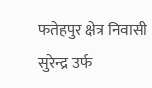फतेहपुर क्षेत्र निवासी सुरेन्द्र उर्फ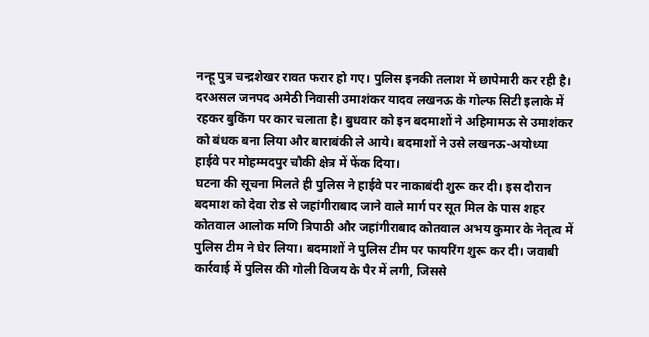नन्हू पुत्र चन्द्रशेखर रावत फरार हो गए। पुलिस इनकी तलाश में छापेमारी कर रही है। दरअसल जनपद अमेठी निवासी उमाशंकर यादव लखनऊ के गोल्फ सिटी इलाके में रहकर बुकिंग पर कार चलाता है। बुधवार को इन बदमाशों ने अहिमामऊ से उमाशंकर को बंधक बना लिया और बाराबंकी ले आये। बदमाशों ने उसे लखनऊ-अयोध्या हाईवे पर मोहम्मदपुर चौकी क्षेत्र में फेंक दिया।
घटना की सूचना मिलते ही पुलिस ने हाईवे पर नाकाबंदी शुरू कर दी। इस दौरान बदमाश को देवा रोड से जहांगीराबाद जाने वाले मार्ग पर सूत मिल के पास शहर कोतवाल आलोक मणि त्रिपाठी और जहांगीराबाद कोतवाल अभय कुमार के नेतृत्व में पुलिस टीम ने घेर लिया। बदमाशों ने पुलिस टीम पर फायरिंग शुरू कर दी। जवाबी कार्रवाई में पुलिस की गोली विजय के पैर में लगी, जिससे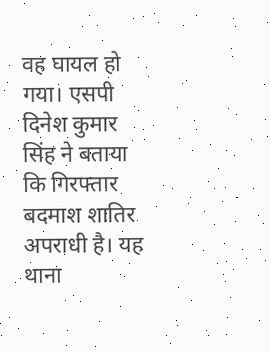वह घायल हो गया। एसपी दिनेश कुमार सिंह ने बताया कि गिरफ्तार बदमाश शातिर अपराधी है। यह थाना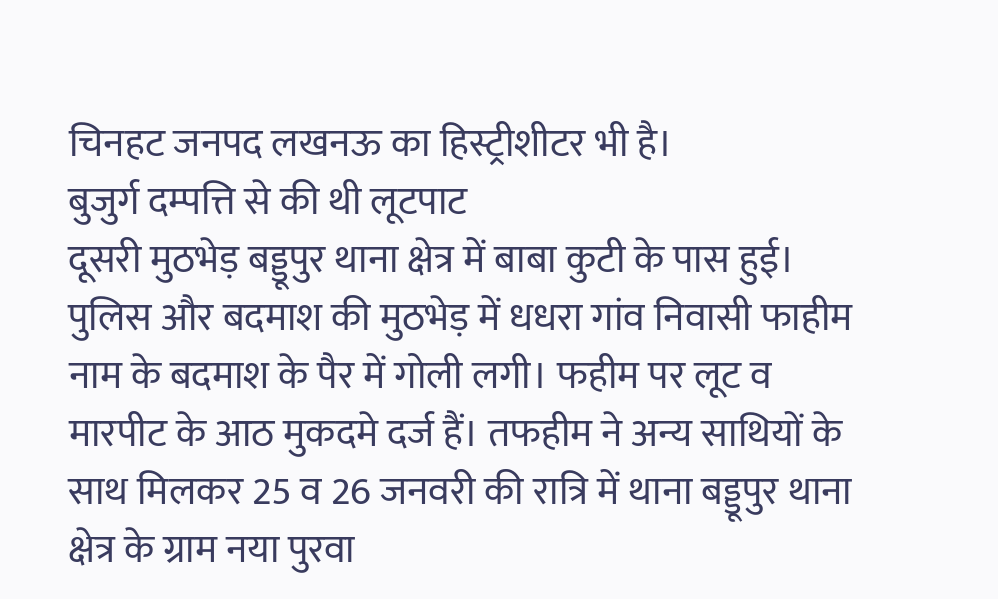चिनहट जनपद लखनऊ का हिस्ट्रीशीटर भी है।
बुजुर्ग दम्पत्ति से की थी लूटपाट
दूसरी मुठभेड़ बड्डूपुर थाना क्षेत्र में बाबा कुटी के पास हुई। पुलिस और बदमाश की मुठभेड़ में धधरा गांव निवासी फाहीम नाम के बदमाश के पैर में गोली लगी। फहीम पर लूट व मारपीट के आठ मुकदमे दर्ज हैं। तफहीम ने अन्य साथियों के साथ मिलकर 25 व 26 जनवरी की रात्रि में थाना बड्डूपुर थाना क्षेत्र के ग्राम नया पुरवा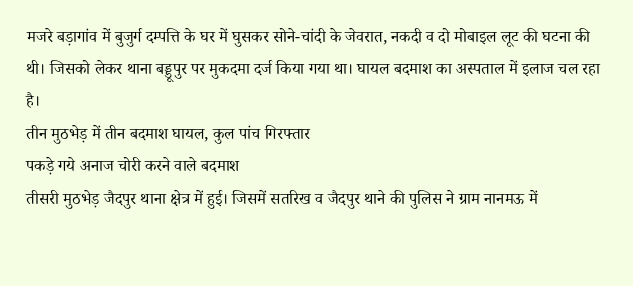मजरे बड़ागांव में बुजुर्ग दम्पत्ति के घर में घुसकर सोने-चांदी के जेवरात, नकदी व दो मोबाइल लूट की घटना की थी। जिसको लेकर थाना बड्डूपुर पर मुकदमा दर्ज किया गया था। घायल बदमाश का अस्पताल में इलाज चल रहा है।
तीन मुठभेड़ में तीन बदमाश घायल, कुल पांच गिरफ्तार
पकड़े गये अनाज चोरी करने वाले बदमाश
तीसरी मुठभेड़ जैदपुर थाना क्षेत्र में हुई। जिसमें सतरिख व जैदपुर थाने की पुलिस ने ग्राम नानमऊ में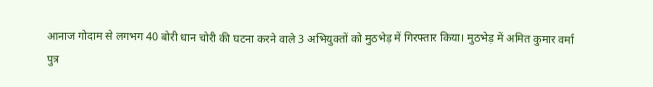आनाज गोदाम से लगभग 40 बोरी धान चोरी की घटना करने वाले 3 अभियुक्तों को मुठभेड़ में गिरफ्तार किया। मुठभेड़ में अमित कुमार वर्मा पुत्र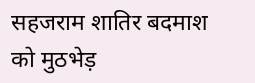सहजराम शातिर बदमाश को मुठभेड़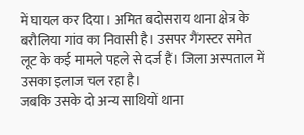में घायल कर दिया। अमित बदोसराय थाना क्षेत्र के बरौलिया गांव का निवासी है। उसपर गैंगस्टर समेत लूट के कई मामले पहले से दर्ज हैं। जिला अस्पताल में उसका इलाज चल रहा है।
जबकि उसके दो अन्य साथियों थाना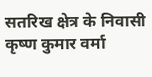सतरिख क्षेत्र के निवासी कृष्ण कुमार वर्मा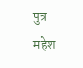पुत्र महेश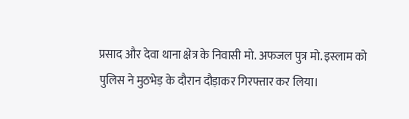प्रसाद और देवा थाना क्षेत्र के निवासी मो. अफजल पुत्र मो. इस्लाम को पुलिस ने मुठभेड़ के दौरान दौड़ाकर गिरफ्तार कर लिया।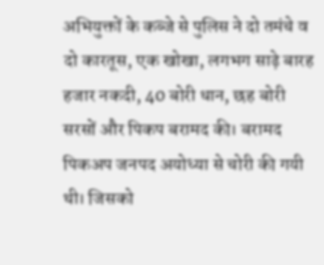अभियुक्तों के कब्जे से पुलिस ने दो तमंचे व दो कारतूस, एक खोखा, लगभग साढ़े बारह हजार नकदी, 40 बोरी धान, छह बोरी सरसों और पिकप बरामद की। बरामद पिकअप जनपद अयोध्या से चोरी की गयी थी। जिसको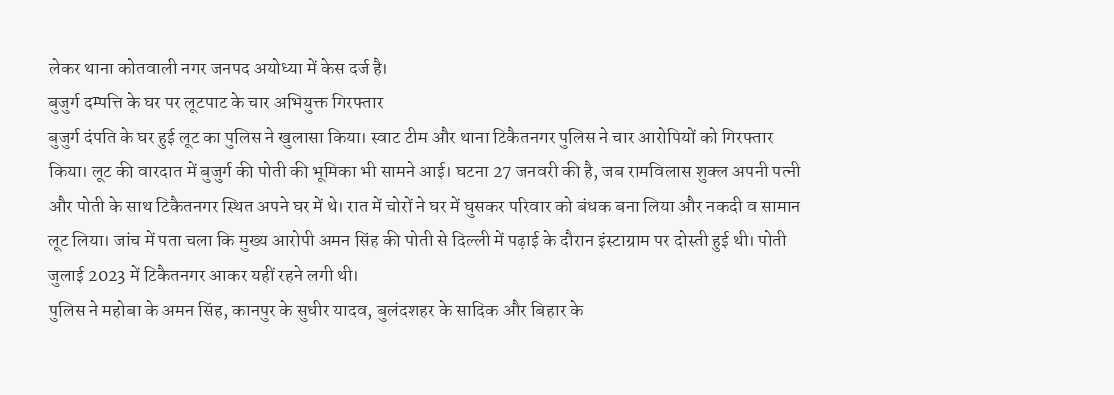लेकर थाना कोतवाली नगर जनपद अयोध्या में केस दर्ज है।
बुजुर्ग दम्पत्ति के घर पर लूटपाट के चार अभियुक्त गिरफ्तार
बुजुर्ग दंपति के घर हुई लूट का पुलिस ने खुलासा किया। स्वाट टीम और थाना टिकैतनगर पुलिस ने चार आरोपियों को गिरफ्तार किया। लूट की वारदात में बुजुर्ग की पोती की भूमिका भी सामने आई। घटना 27 जनवरी की है, जब रामविलास शुक्ल अपनी पत्नी और पोती के साथ टिकैतनगर स्थित अपने घर में थे। रात में चोरों ने घर में घुसकर परिवार को बंधक बना लिया और नकदी व सामान लूट लिया। जांच में पता चला कि मुख्य आरोपी अमन सिंह की पोती से दिल्ली में पढ़ाई के दौरान इंस्टाग्राम पर दोस्ती हुई थी। पोती जुलाई 2023 में टिकैतनगर आकर यहीं रहने लगी थी।
पुलिस ने महोबा के अमन सिंह, कानपुर के सुधीर यादव, बुलंदशहर के सादिक और बिहार के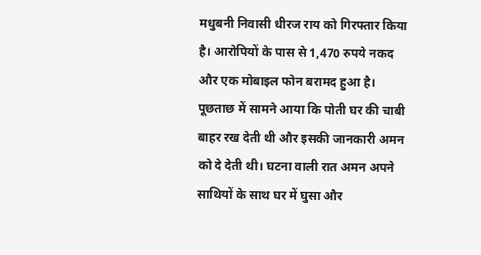मधुबनी निवासी धीरज राय को गिरफ्तार किया है। आरोपियों के पास से 1,470 रुपये नकद और एक मोबाइल फोन बरामद हुआ है। पूछताछ में सामने आया कि पोती घर की चाबी बाहर रख देती थी और इसकी जानकारी अमन को दे देती थी। घटना वाली रात अमन अपने साथियों के साथ घर में घुसा और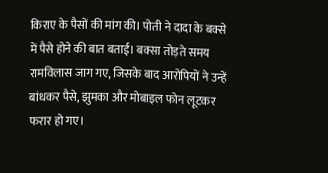किराए के पैसों की मांग की। पोती ने दादा के बक्से में पैसे होने की बात बताई। बक्सा तोड़ते समय रामविलास जाग गए, जिसके बाद आरोपियों ने उन्हें बांधकर पैसे, झुमका और मोबाइल फोन लूटकर फरार हो गए।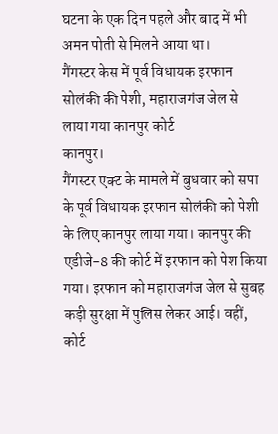घटना के एक दिन पहले और बाद में भी अमन पोती से मिलने आया था।
गैंगस्टर केस में पूर्व विधायक इरफान सोलंकी की पेशी, महाराजगंज जेल से लाया गया कानपुर कोर्ट
कानपुर।
गैंगस्टर एक्ट के मामले में बुधवार को सपा के पूर्व विधायक इरफान सोलंकी को पेशी के लिए कानपुर लाया गया। कानपुर की एडीजे-8 की कोर्ट में इरफान को पेश किया गया। इरफान को महाराजगंज जेल से सुबह कड़ी सुरक्षा में पुलिस लेकर आई। वहीं, कोर्ट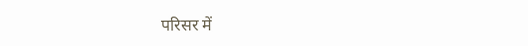परिसर में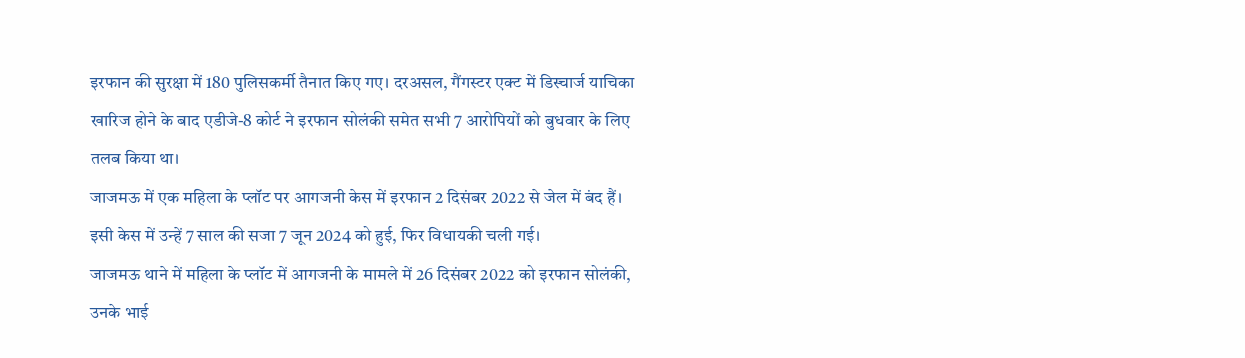इरफान की सुरक्षा में 180 पुलिसकर्मी तैनात किए गए। दरअसल, गैंगस्टर एक्ट में डिस्चार्ज याचिका खारिज होने के बाद एडीजे-8 कोर्ट ने इरफान सोलंकी समेत सभी 7 आरोपियों को बुधवार के लिए तलब किया था।
जाजमऊ में एक महिला के प्लॉट पर आगजनी केस में इरफान 2 दिसंबर 2022 से जेल में बंद हैं। इसी केस में उन्हें 7 साल की सजा 7 जून 2024 को हुई, फिर विधायकी चली गई।
जाजमऊ थाने में महिला के प्लॉट में आगजनी के मामले में 26 दिसंबर 2022 को इरफान सोलंकी, उनके भाई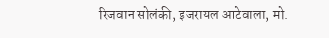रिजवान सोलंकी, इजरायल आटेवाला, मो.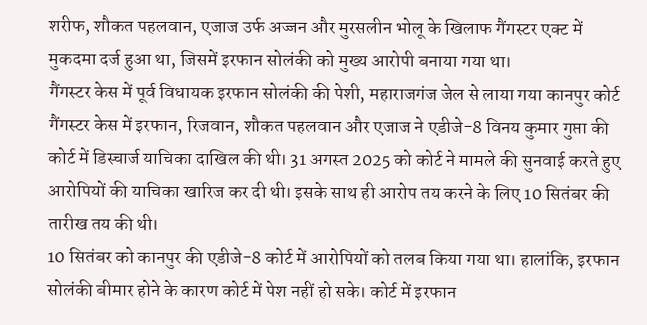शरीफ, शौकत पहलवान, एजाज उर्फ अज्जन और मुरसलीन भोलू के खिलाफ गैंगस्टर एक्ट में मुकदमा दर्ज हुआ था, जिसमें इरफान सोलंकी को मुख्य आरोपी बनाया गया था।
गैंगस्टर केस में पूर्व विधायक इरफान सोलंकी की पेशी, महाराजगंज जेल से लाया गया कानपुर कोर्ट
गैंगस्टर केस में इरफान, रिजवान, शौकत पहलवान और एजाज ने एडीजे-8 विनय कुमार गुप्ता की कोर्ट में डिस्चार्ज याचिका दाखिल की थी। 31 अगस्त 2025 को कोर्ट ने मामले की सुनवाई करते हुए आरोपियों की याचिका खारिज कर दी थी। इसके साथ ही आरोप तय करने के लिए 10 सितंबर की तारीख तय की थी।
10 सितंबर को कानपुर की एडीजे-8 कोर्ट में आरोपियों को तलब किया गया था। हालांकि, इरफान सोलंकी बीमार होने के कारण कोर्ट में पेश नहीं हो सके। कोर्ट में इरफान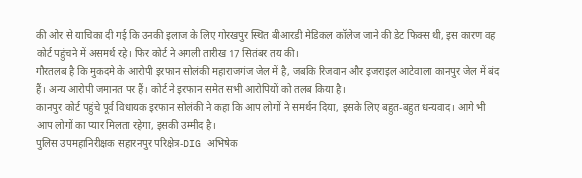की ओर से याचिका दी गई कि उनकी इलाज के लिए गोरखपुर स्थित बीआरडी मेडिकल कॉलेज जाने की डेट फिक्स थी, इस कारण वह कोर्ट पहुंचने में असमर्थ रहे। फिर कोर्ट ने अगली तारीख 17 सितंबर तय की।
गौरतलब है कि मुकदमे के आरोपी इरफान सोलंकी महाराजगंज जेल में है, जबकि रिजवान और इजराइल आटेवाला कानपुर जेल में बंद हैं। अन्य आरोपी जमानत पर हैं। कोर्ट ने इरफान समेत सभी आरोपियों को तलब किया है।
कानपुर कोर्ट पहुंचे पूर्व विधायक इरफान सोलंकी ने कहा कि आप लोगों ने समर्थन दिया, इसके लिए बहुत-बहुत धन्यवाद। आगे भी आप लोगों का प्यार मिलता रहेगा, इसकी उम्मीद है।
पुलिस उपमहानिरीक्षक सहारनपुर परिक्षेत्र-DIG अभिषेक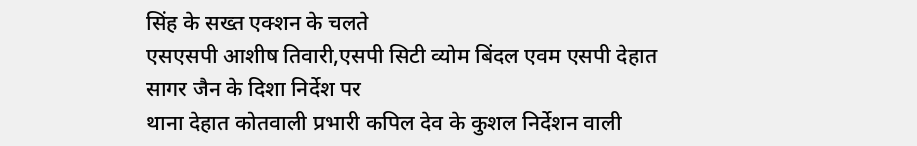सिंह के सख्त एक्शन के चलते
एसएसपी आशीष तिवारी,एसपी सिटी व्योम बिंदल एवम एसपी देहात सागर जैन के दिशा निर्देश पर
थाना देहात कोतवाली प्रभारी कपिल देव के कुशल निर्देशन वाली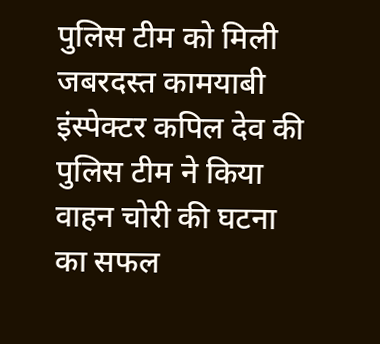पुलिस टीम को मिली जबरदस्त कामयाबी
इंस्पेक्टर कपिल देव की पुलिस टीम ने किया वाहन चोरी की घटना का सफल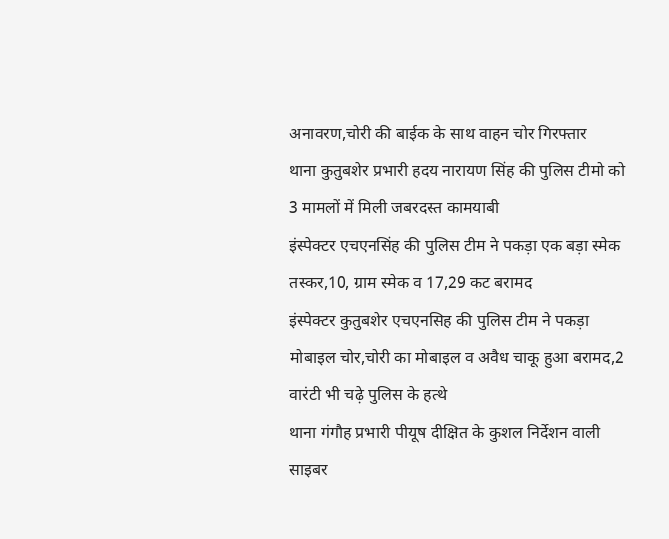अनावरण,चोरी की बाईक के साथ वाहन चोर गिरफ्तार
थाना कुतुबशेर प्रभारी हदय नारायण सिंह की पुलिस टीमो को 3 मामलों में मिली जबरदस्त कामयाबी
इंस्पेक्टर एचएनसिंह की पुलिस टीम ने पकड़ा एक बड़ा स्मेक तस्कर,10, ग्राम स्मेक व 17,29 कट बरामद
इंस्पेक्टर कुतुबशेर एचएनसिह की पुलिस टीम ने पकड़ा मोबाइल चोर,चोरी का मोबाइल व अवैध चाकू हुआ बरामद,2 वारंटी भी चढ़े पुलिस के हत्थे
थाना गंगौह प्रभारी पीयूष दीक्षित के कुशल निर्देशन वाली साइबर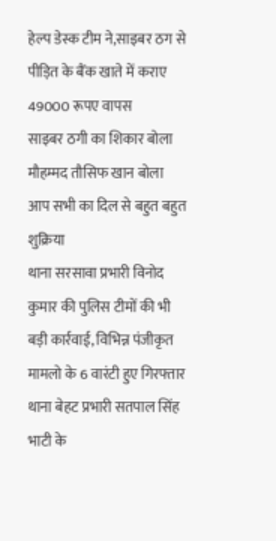हेल्प डेस्क टीम ने,साइबर ठग से पीड़ित के बैंक खाते में कराए 49000 रूपए वापस
साइबर ठगी का शिकार बोला मौहम्मद तौसिफ खान बोला आप सभी का दिल से बहुत बहुत शुक्रिया
थाना सरसावा प्रभारी विनोद कुमार की पुलिस टीमों की भी बड़ी कार्रवाई, विभिन्न पंजीकृत मामलो के 6 वारंटी हुए गिरफ्तार
थाना बेहट प्रभारी सतपाल सिंह भाटी के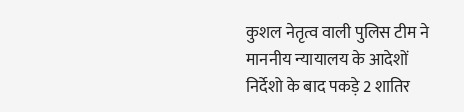कुशल नेतृत्व वाली पुलिस टीम ने माननीय न्यायालय के आदेशों निर्देशो के बाद पकड़े 2 शातिर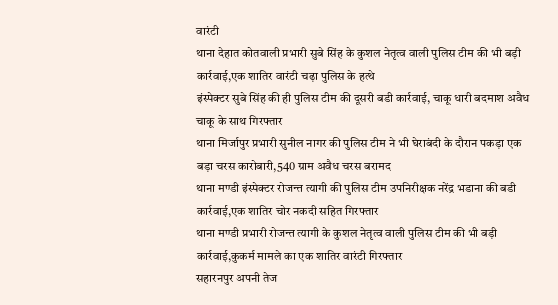वारंटी
थाना देहात कोतवाली प्रभारी सुबे सिंह के कुशल नेतृत्व वाली पुलिस टीम की भी बड़ी कार्रवाई,एक शातिर वारंटी चढ़ा पुलिस के हत्थे
इंस्पेक्टर सुबे सिंह की ही पुलिस टीम की दूसरी बडी कार्रवाई, चाकू धारी बदमाश अवैध चाकू के साथ गिरफ्तार
थाना मिर्जापुर प्रभारी सुनील नागर की पुलिस टीम ने भी घेराबंदी के दौरान पकड़ा एक बड़ा चरस कारोबारी,540 ग्राम अवैध चरस बरामद
थाना मण्डी इंस्पेक्टर रोजन्त त्यागी की पुलिस टीम उपनिरीक्षक नरेंद्र भडाना की बडी कार्रवाई,एक शातिर चोर नकदी सहित गिरफ्तार
थाना मण्डी प्रभारी रोजन्त त्यागी के कुशल नेतृत्व वाली पुलिस टीम की भी बड़ी कार्रवाई,कुकर्म मामले का एक शातिर वारंटी गिरफ्तार
सहारनपुर अपनी तेज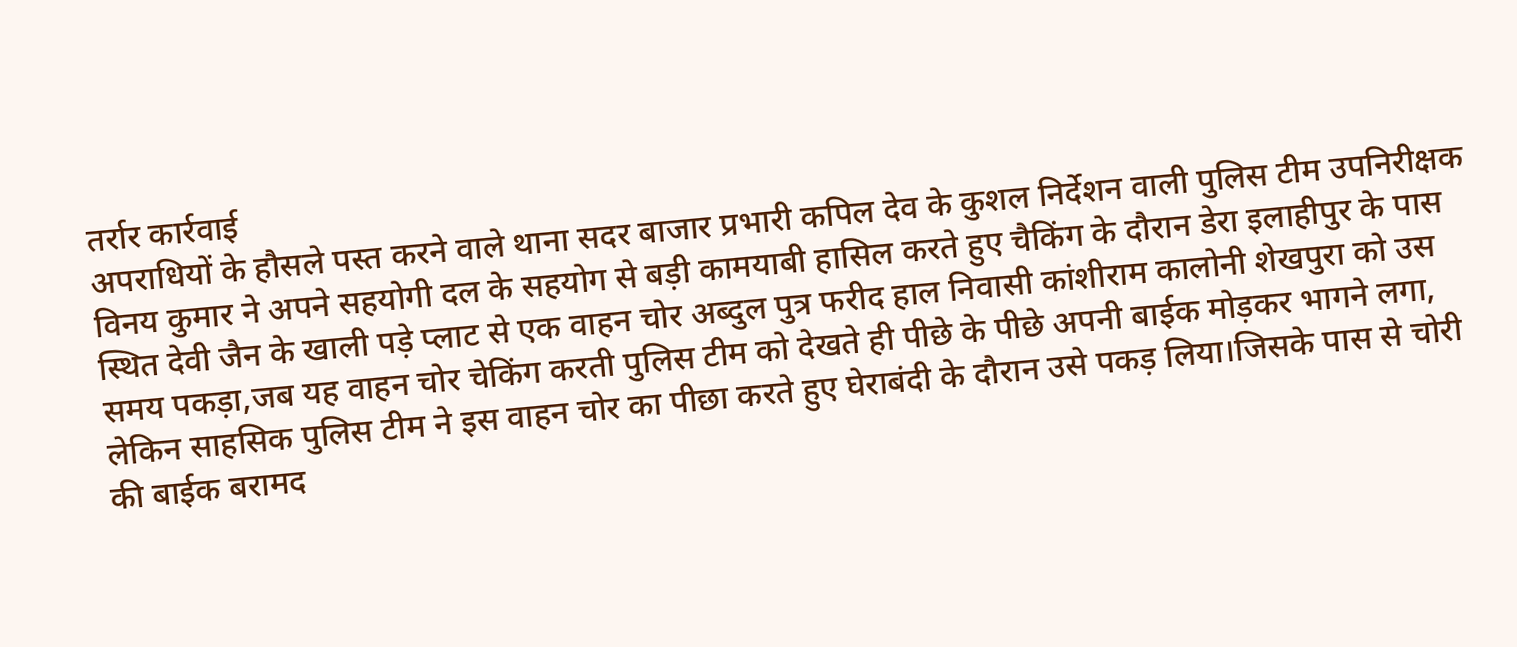तर्रार कार्रवाई
अपराधियों के हौसले पस्त करने वाले थाना सदर बाजार प्रभारी कपिल देव के कुशल निर्देशन वाली पुलिस टीम उपनिरीक्षक विनय कुमार ने अपने सहयोगी दल के सहयोग से बड़ी कामयाबी हासिल करते हुए चैकिंग के दौरान डेरा इलाहीपुर के पास स्थित देवी जैन के खाली पड़े प्लाट से एक वाहन चोर अब्दुल पुत्र फरीद हाल निवासी कांशीराम कालोनी शेखपुरा को उस समय पकड़ा,जब यह वाहन चोर चेकिंग करती पुलिस टीम को देखते ही पीछे के पीछे अपनी बाईक मोड़कर भागने लगा, लेकिन साहसिक पुलिस टीम ने इस वाहन चोर का पीछा करते हुए घेराबंदी के दौरान उसे पकड़ लिया।जिसके पास से चोरी की बाईक बरामद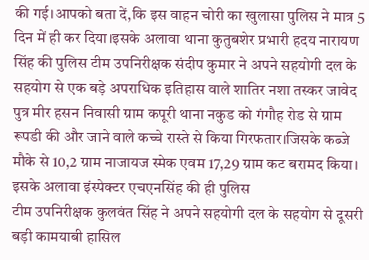की गई।आपको बता दें,कि इस वाहन चोरी का खुलासा पुलिस ने मात्र 5 दिन में ही कर दिया।इसके अलावा थाना कुतुबशेर प्रभारी हदय नारायण सिंह की पुलिस टीम उपनिरीक्षक संदीप कुमार ने अपने सहयोगी दल के सहयोग से एक बड़े अपराधिक इतिहास वाले शातिर नशा तस्कर जावेद पुत्र मीर हसन निवासी ग्राम कपूरी थाना नकुड को गंगौह रोड से ग्राम रूपडी की और जाने वाले कच्चे रास्ते से किया गिरफतार।जिसके कब्जे मौके से 10,2 ग्राम नाजायज स्मेक एवम 17,29 ग्राम कट बरामद किया।
इसके अलावा इंस्पेक्टर एचएनसिंह की ही पुलिस
टीम उपनिरीक्षक कुलवंत सिंह ने अपने सहयोगी दल के सहयोग से दूसरी बड़ी कामयाबी हासिल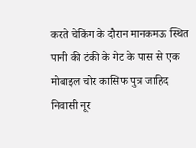करते चेकिंग के दौरान मानकमऊ स्थित पानी की टंकी के गेट के पास से एक मोबाइल चोर कासिफ पुत्र जाहिद निवासी नूर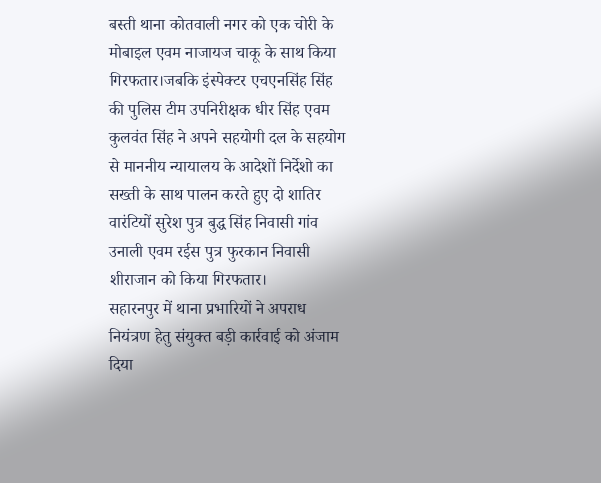बस्ती थाना कोतवाली नगर को एक चोरी के मोबाइल एवम नाजायज चाकू के साथ किया गिरफतार।जबकि इंस्पेक्टर एचएनसिंह सिंह की पुलिस टीम उपनिरीक्षक धीर सिंह एवम कुलवंत सिंह ने अपने सहयोगी दल के सहयोग से माननीय न्यायालय के आदेशों निर्देशो का सख्ती के साथ पालन करते हुए दो शातिर वारंटियों सुरेश पुत्र बुद्ध सिंह निवासी गांव उनाली एवम रईस पुत्र फुरकान निवासी शीराजान को किया गिरफतार।
सहारनपुर में थाना प्रभारियों ने अपराध नियंत्रण हेतु संयुक्त बड़ी कार्रवाई को अंजाम दिया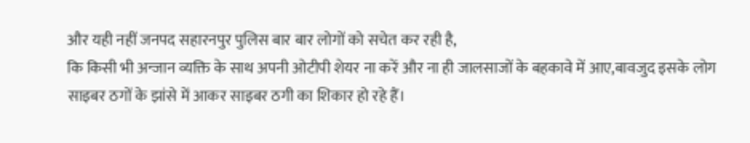और यही नहीं जनपद सहारनपुर पुलिस बार बार लोगों को सचेत कर रही है,
कि किसी भी अन्जान व्यक्ति के साथ अपनी ओटीपी शेयर ना करें और ना ही जालसाजों के बहकावे में आए,बावजुद इसके लोग साइबर ठगों के झांसे में आकर साइबर ठगी का शिकार हो रहे हैं।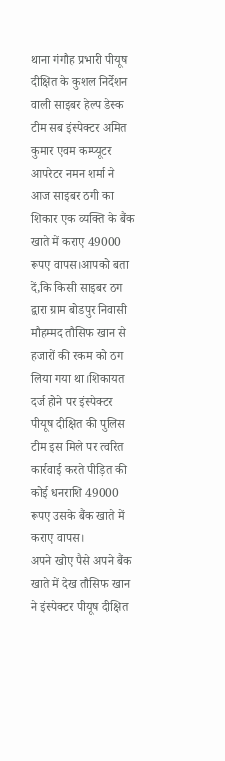थाना गंगौह प्रभारी पीयूष दीक्षित के कुशल निर्देशन वाली साइबर हेल्प डेस्क टीम सब इंस्पेक्टर अमित कुमार एवम कम्प्यूटर आपरेटर नमन शर्मा ने आज साइबर ठगी का शिकार एक व्यक्ति के बैंक खाते में कराए 49000 रूपए वापस।आपको बता दें,कि किसी साइबर ठग द्वारा ग्राम बोडपुर निवासी मौहम्मद तौसिफ खान से हजारों की रकम को ठग लिया गया था।शिकायत दर्ज होने पर इंस्पेक्टर पीयूष दीक्षित की पुलिस टीम इस मिले पर त्वरित कार्रवाई करते पीड़ित की कोई धनराशि 49000 रूपए उसके बैंक खाते में कराए वापस।
अपने खोए पैसे अपने बैंक खाते में देख तौसिफ खान ने इंस्पेक्टर पीयूष दीक्षित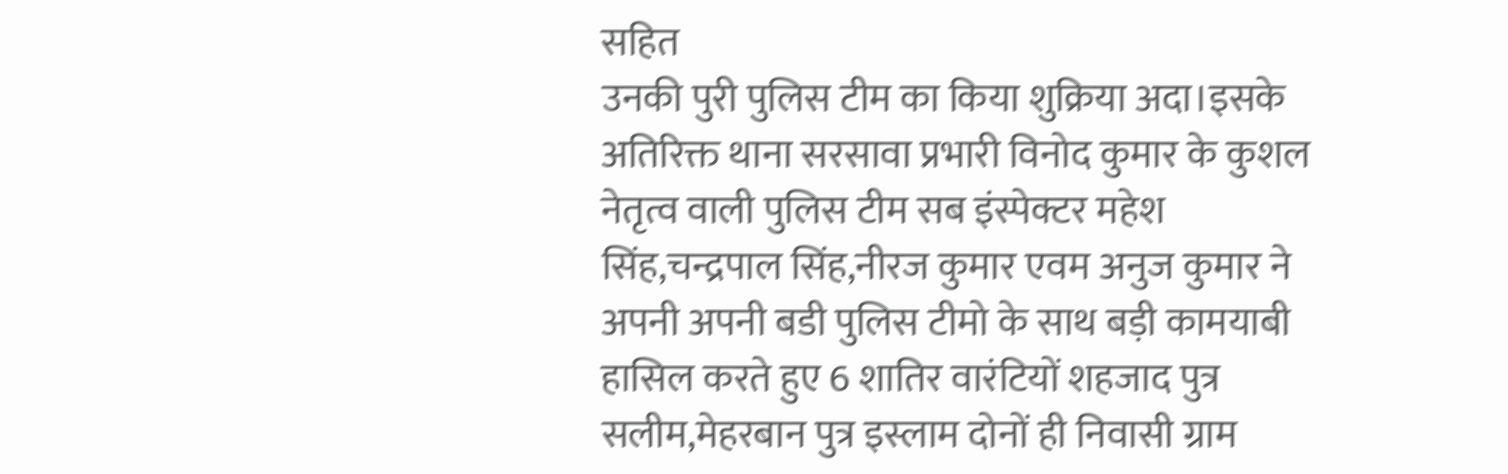सहित
उनकी पुरी पुलिस टीम का किया शुक्रिया अदा।इसके अतिरिक्त थाना सरसावा प्रभारी विनोद कुमार के कुशल नेतृत्व वाली पुलिस टीम सब इंस्पेक्टर महेश सिंह,चन्द्रपाल सिंह,नीरज कुमार एवम अनुज कुमार ने अपनी अपनी बडी पुलिस टीमो के साथ बड़ी कामयाबी हासिल करते हुए 6 शातिर वारंटियों शहजाद पुत्र सलीम,मेहरबान पुत्र इस्लाम दोनों ही निवासी ग्राम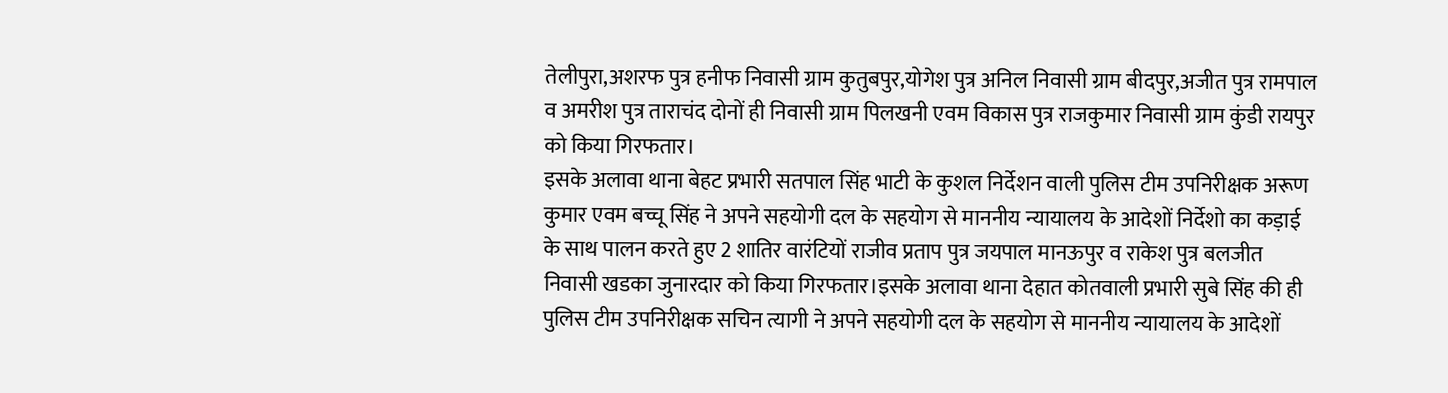तेलीपुरा,अशरफ पुत्र हनीफ निवासी ग्राम कुतुबपुर,योगेश पुत्र अनिल निवासी ग्राम बीदपुर,अजीत पुत्र रामपाल व अमरीश पुत्र ताराचंद दोनों ही निवासी ग्राम पिलखनी एवम विकास पुत्र राजकुमार निवासी ग्राम कुंडी रायपुर को किया गिरफतार।
इसके अलावा थाना बेहट प्रभारी सतपाल सिंह भाटी के कुशल निर्देशन वाली पुलिस टीम उपनिरीक्षक अरूण कुमार एवम बच्चू सिंह ने अपने सहयोगी दल के सहयोग से माननीय न्यायालय के आदेशों निर्देशो का कड़ाई के साथ पालन करते हुए 2 शातिर वारंटियों राजीव प्रताप पुत्र जयपाल मानऊपुर व राकेश पुत्र बलजीत निवासी खडका जुनारदार को किया गिरफतार।इसके अलावा थाना देहात कोतवाली प्रभारी सुबे सिंह की ही पुलिस टीम उपनिरीक्षक सचिन त्यागी ने अपने सहयोगी दल के सहयोग से माननीय न्यायालय के आदेशों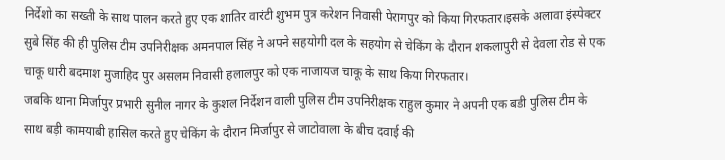निर्देशो का सख्ती के साथ पालन करते हुए एक शातिर वारंटी शुभम पुत्र करेशन निवासी पेरागपुर को किया गिरफतार।इसके अलावा इंस्पेक्टर सुबे सिंह की ही पुलिस टीम उपनिरीक्षक अमनपाल सिंह ने अपने सहयोगी दल के सहयोग से चेकिंग के दौरान शकलापुरी से देवला रोड से एक चाकू धारी बदमाश मुजाहिद पुर असलम निवासी हलालपुर को एक नाजायज चाकू के साथ किया गिरफतार।
जबकि थाना मिर्जापुर प्रभारी सुनील नागर के कुशल निर्देशन वाली पुलिस टीम उपनिरीक्षक राहुल कुमार ने अपनी एक बडी पुलिस टीम के साथ बड़ी कामयाबी हासिल करते हुए चेकिंग के दौरान मिर्जापुर से जाटोवाला के बीच दवाई की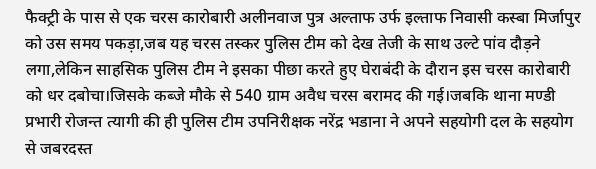फैक्ट्री के पास से एक चरस कारोबारी अलीनवाज पुत्र अल्ताफ उर्फ इल्ताफ निवासी कस्बा मिर्जापुर को उस समय पकड़ा,जब यह चरस तस्कर पुलिस टीम को देख तेजी के साथ उल्टे पांव दौड़ने लगा,लेकिन साहसिक पुलिस टीम ने इसका पीछा करते हुए घेराबंदी के दौरान इस चरस कारोबारी को धर दबोचा।जिसके कब्जे मौके से 540 ग्राम अवैध चरस बरामद की गई।जबकि थाना मण्डी प्रभारी रोजन्त त्यागी की ही पुलिस टीम उपनिरीक्षक नरेंद्र भडाना ने अपने सहयोगी दल के सहयोग से जबरदस्त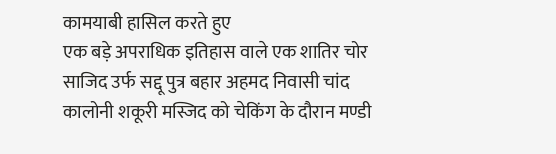कामयाबी हासिल करते हुए
एक बड़े अपराधिक इतिहास वाले एक शातिर चोर साजिद उर्फ सद्दू पुत्र बहार अहमद निवासी चांद कालोनी शकूरी मस्जिद को चेकिंग के दौरान मण्डी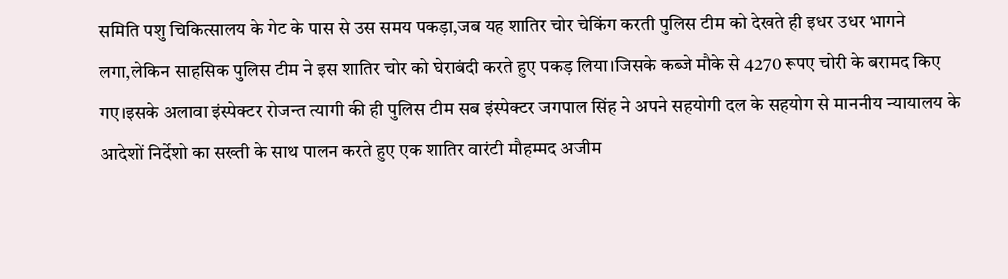समिति पशु चिकित्सालय के गेट के पास से उस समय पकड़ा,जब यह शातिर चोर चेकिंग करती पुलिस टीम को देखते ही इधर उधर भागने लगा,लेकिन साहसिक पुलिस टीम ने इस शातिर चोर को घेराबंदी करते हुए पकड़ लिया।जिसके कब्जे मौके से 4270 रूपए चोरी के बरामद किए गए।इसके अलावा इंस्पेक्टर रोजन्त त्यागी की ही पुलिस टीम सब इंस्पेक्टर जगपाल सिंह ने अपने सहयोगी दल के सहयोग से माननीय न्यायालय के आदेशों निर्देशो का सख्ती के साथ पालन करते हुए एक शातिर वारंटी मौहम्मद अजीम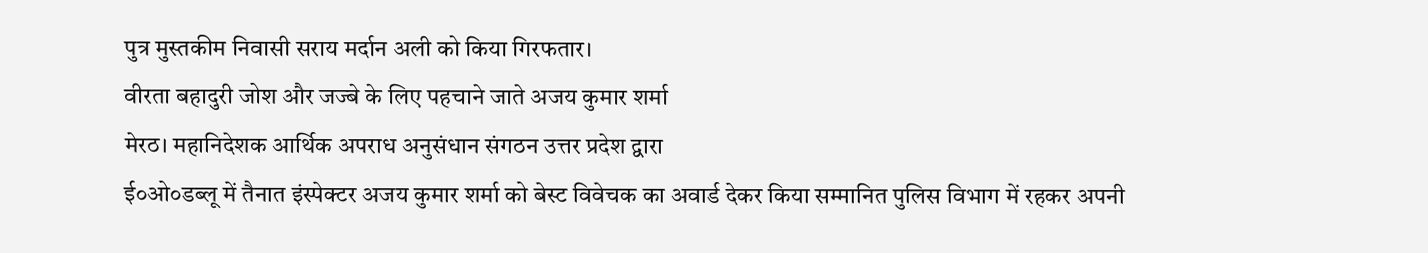पुत्र मुस्तकीम निवासी सराय मर्दान अली को किया गिरफतार।
वीरता बहादुरी जोश और जज्बे के लिए पहचाने जाते अजय कुमार शर्मा
मेरठ। महानिदेशक आर्थिक अपराध अनुसंधान संगठन उत्तर प्रदेश द्वारा
ई०ओ०डब्लू में तैनात इंस्पेक्टर अजय कुमार शर्मा को बेस्ट विवेचक का अवार्ड देकर किया सम्मानित पुलिस विभाग में रहकर अपनी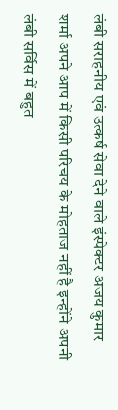लंबी सराहनीय एवं उत्कर्ष सेवा देने वाले इंस्पेक्टर अजय कुमार शर्मा अपने आप में किसी परिचय के मोहताज नहीं है इन्होंने अपनी लंबी सर्विस में बहुत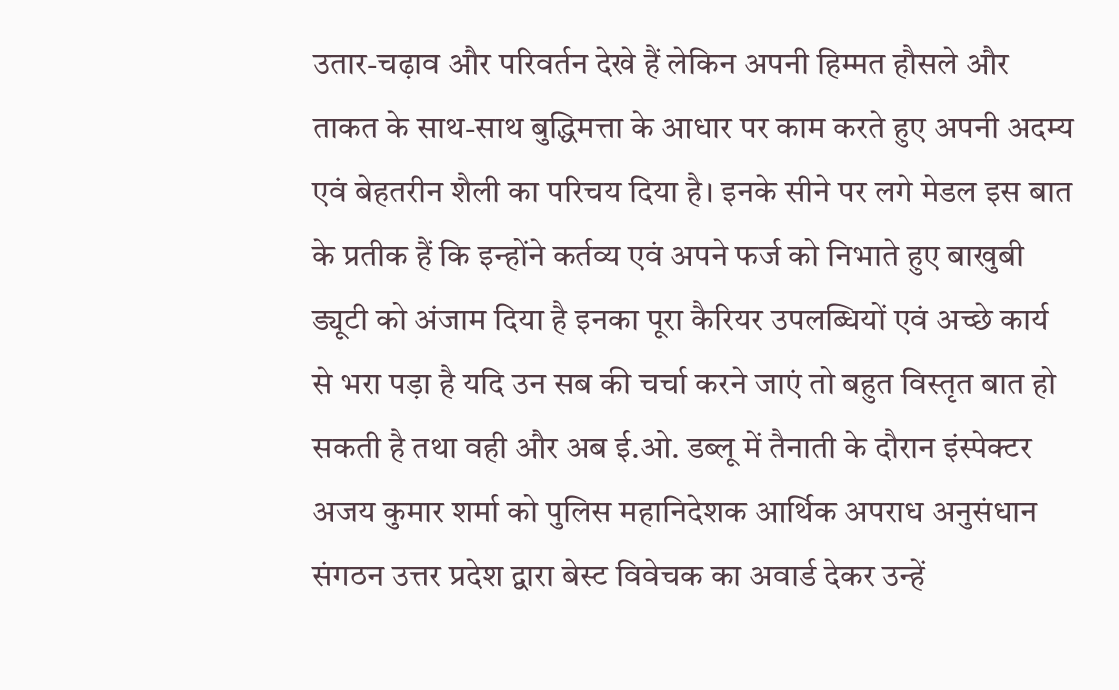उतार-चढ़ाव और परिवर्तन देखे हैं लेकिन अपनी हिम्मत हौसले और ताकत के साथ-साथ बुद्धिमत्ता के आधार पर काम करते हुए अपनी अदम्य एवं बेहतरीन शैली का परिचय दिया है। इनके सीने पर लगे मेडल इस बात के प्रतीक हैं कि इन्होंने कर्तव्य एवं अपने फर्ज को निभाते हुए बाखुबी ड्यूटी को अंजाम दिया है इनका पूरा कैरियर उपलब्धियों एवं अच्छे कार्य से भरा पड़ा है यदि उन सब की चर्चा करने जाएं तो बहुत विस्तृत बात हो सकती है तथा वही और अब ई.ओ. डब्लू में तैनाती के दौरान इंस्पेक्टर अजय कुमार शर्मा को पुलिस महानिदेशक आर्थिक अपराध अनुसंधान संगठन उत्तर प्रदेश द्वारा बेस्ट विवेचक का अवार्ड देकर उन्हें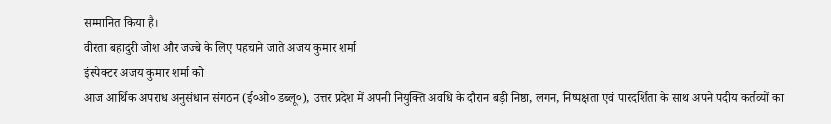सम्मानित किया है।
वीरता बहादुरी जोश और जज्बे के लिए पहचाने जाते अजय कुमार शर्मा
इंस्पेक्टर अजय कुमार शर्मा को
आज आर्थिक अपराध अनुसंधान संगठन (ई०ओ० डब्लू०), उत्तर प्रदेश में अपनी नियुक्ति अवधि के दौरान बड़ी निष्ठा, लगन, निष्पक्षता एवं पारदर्शिता के साथ अपने पदीय कर्तव्यों का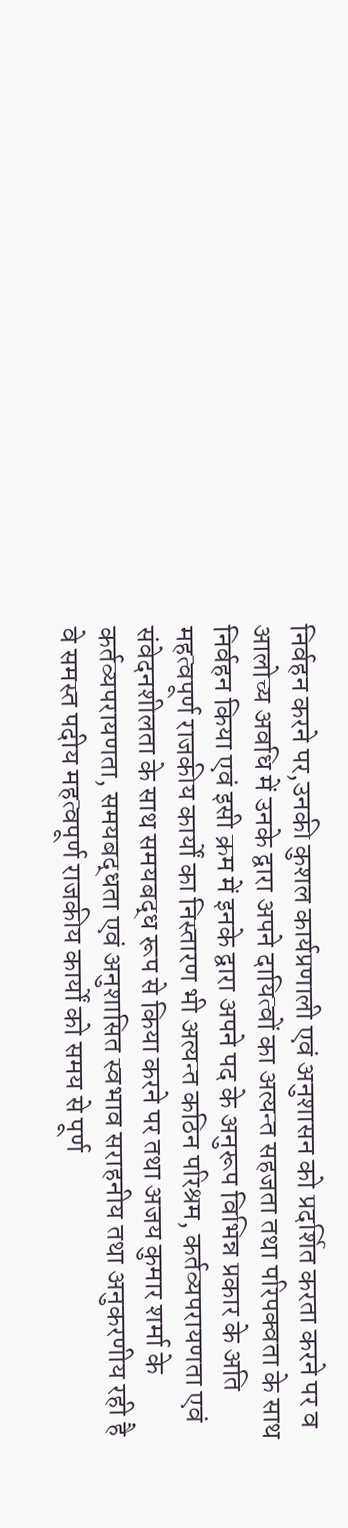निर्वहन करने पर,उनकी कुशल कार्यप्रणाली एवं अनुशासन को प्रदर्शित करता करने पर व आलोच्य अवधि में उनके द्वारा अपने दायित्वों का अत्यन्त सहजता तथा परिपक्वता के साथ निर्वहन किया एवं इसी क्रम में इनके द्वारा अपने पद के अनुरूप विभिन्न प्रकार के अति महत्वपूर्ण राजकीय कार्यों का निस्तारण भी अत्यन्त कठिन परिश्रम, कर्तव्यपरायणता एवं संवेदनशीलता के साथ समयबद्ध रूप से किया करने पर तथा अजय कुमार शर्मा के कर्तव्यपरायणता, समयबद्धता एवं अनुशासित स्वभाव सराहनीय तथा अनुकरणीय रही है वे समस्त पदीय महत्वपूर्ण राजकीय कार्यों को समय से पूर्ण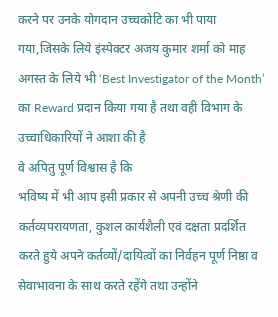करने पर उनके योगदान उच्चकोटि का भी पाया गया,जिसके लिये इंस्पेक्टर अजय कुमार शर्मा को माह अगस्त के लिये भी ‘Best Investigator of the Month’ का Reward प्रदान किया गया है तथा वही विभाग के उच्चाधिकारियों ने आशा की है
वे अपितु पूर्ण विश्वास है कि
भविष्य में भी आप इसी प्रकार से अपनी उच्च श्रेणी की कर्तव्यपरायणता, कुशल कार्यशैली एवं दक्षता प्रदर्शित करते हुये अपने कर्तव्यों/दायित्वों का निर्वहन पूर्ण निष्ठा व सेवाभावना के साथ करते रहेंगे तथा उन्होंने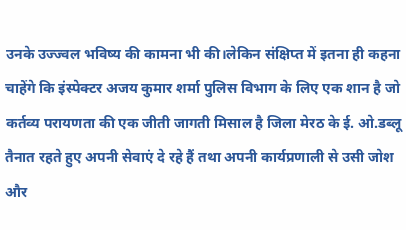उनके उज्ज्वल भविष्य की कामना भी की।लेकिन संक्षिप्त में इतना ही कहना चाहेंगे कि इंस्पेक्टर अजय कुमार शर्मा पुलिस विभाग के लिए एक शान है जो कर्तव्य परायणता की एक जीती जागती मिसाल है जिला मेरठ के ई. ओ.डब्लू तैनात रहते हुए अपनी सेवाएं दे रहे हैं तथा अपनी कार्यप्रणाली से उसी जोश और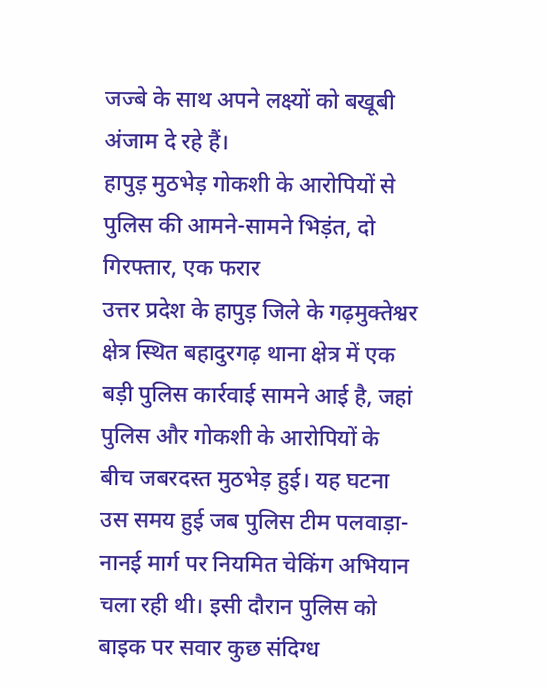जज्बे के साथ अपने लक्ष्यों को बखूबी अंजाम दे रहे हैं।
हापुड़ मुठभेड़ गोकशी के आरोपियों से पुलिस की आमने-सामने भिड़ंत, दो गिरफ्तार, एक फरार
उत्तर प्रदेश के हापुड़ जिले के गढ़मुक्तेश्वर क्षेत्र स्थित बहादुरगढ़ थाना क्षेत्र में एक बड़ी पुलिस कार्रवाई सामने आई है, जहां पुलिस और गोकशी के आरोपियों के बीच जबरदस्त मुठभेड़ हुई। यह घटना उस समय हुई जब पुलिस टीम पलवाड़ा-नानई मार्ग पर नियमित चेकिंग अभियान चला रही थी। इसी दौरान पुलिस को बाइक पर सवार कुछ संदिग्ध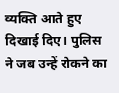व्यक्ति आते हुए दिखाई दिए। पुलिस ने जब उन्हें रोकने का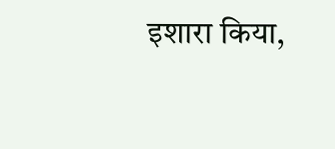इशारा किया,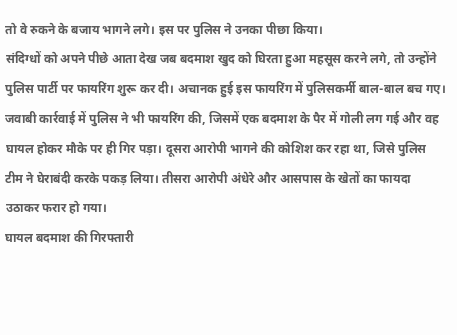तो वे रुकने के बजाय भागने लगे। इस पर पुलिस ने उनका पीछा किया।
संदिग्धों को अपने पीछे आता देख जब बदमाश खुद को घिरता हुआ महसूस करने लगे, तो उन्होंने पुलिस पार्टी पर फायरिंग शुरू कर दी। अचानक हुई इस फायरिंग में पुलिसकर्मी बाल-बाल बच गए। जवाबी कार्रवाई में पुलिस ने भी फायरिंग की, जिसमें एक बदमाश के पैर में गोली लग गई और वह घायल होकर मौके पर ही गिर पड़ा। दूसरा आरोपी भागने की कोशिश कर रहा था, जिसे पुलिस टीम ने घेराबंदी करके पकड़ लिया। तीसरा आरोपी अंधेरे और आसपास के खेतों का फायदा उठाकर फरार हो गया।
घायल बदमाश की गिरफ्तारी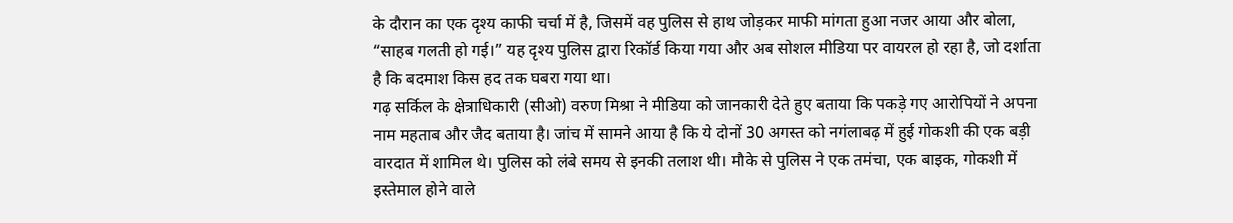के दौरान का एक दृश्य काफी चर्चा में है, जिसमें वह पुलिस से हाथ जोड़कर माफी मांगता हुआ नजर आया और बोला, “साहब गलती हो गई।” यह दृश्य पुलिस द्वारा रिकॉर्ड किया गया और अब सोशल मीडिया पर वायरल हो रहा है, जो दर्शाता है कि बदमाश किस हद तक घबरा गया था।
गढ़ सर्किल के क्षेत्राधिकारी (सीओ) वरुण मिश्रा ने मीडिया को जानकारी देते हुए बताया कि पकड़े गए आरोपियों ने अपना नाम महताब और जैद बताया है। जांच में सामने आया है कि ये दोनों 30 अगस्त को नगंलाबढ़ में हुई गोकशी की एक बड़ी वारदात में शामिल थे। पुलिस को लंबे समय से इनकी तलाश थी। मौके से पुलिस ने एक तमंचा, एक बाइक, गोकशी में इस्तेमाल होने वाले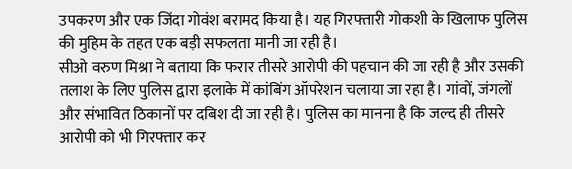उपकरण और एक जिंदा गोवंश बरामद किया है। यह गिरफ्तारी गोकशी के खिलाफ पुलिस की मुहिम के तहत एक बड़ी सफलता मानी जा रही है।
सीओ वरुण मिश्रा ने बताया कि फरार तीसरे आरोपी की पहचान की जा रही है और उसकी तलाश के लिए पुलिस द्वारा इलाके में कांबिंग ऑपरेशन चलाया जा रहा है। गांवों, जंगलों और संभावित ठिकानों पर दबिश दी जा रही है। पुलिस का मानना है कि जल्द ही तीसरे आरोपी को भी गिरफ्तार कर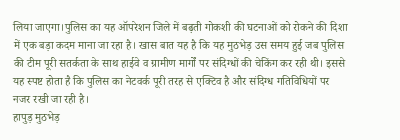लिया जाएगा।पुलिस का यह ऑपरेशन जिले में बढ़ती गोकशी की घटनाओं को रोकने की दिशा में एक बड़ा कदम माना जा रहा है। खास बात यह है कि यह मुठभेड़ उस समय हुई जब पुलिस की टीम पूरी सतर्कता के साथ हाईवे व ग्रामीण मार्गों पर संदिग्धों की चेकिंग कर रही थी। इससे यह स्पष्ट होता है कि पुलिस का नेटवर्क पूरी तरह से एक्टिव है और संदिग्ध गतिविधियों पर नजर रखी जा रही है।
हापुड़ मुठभेड़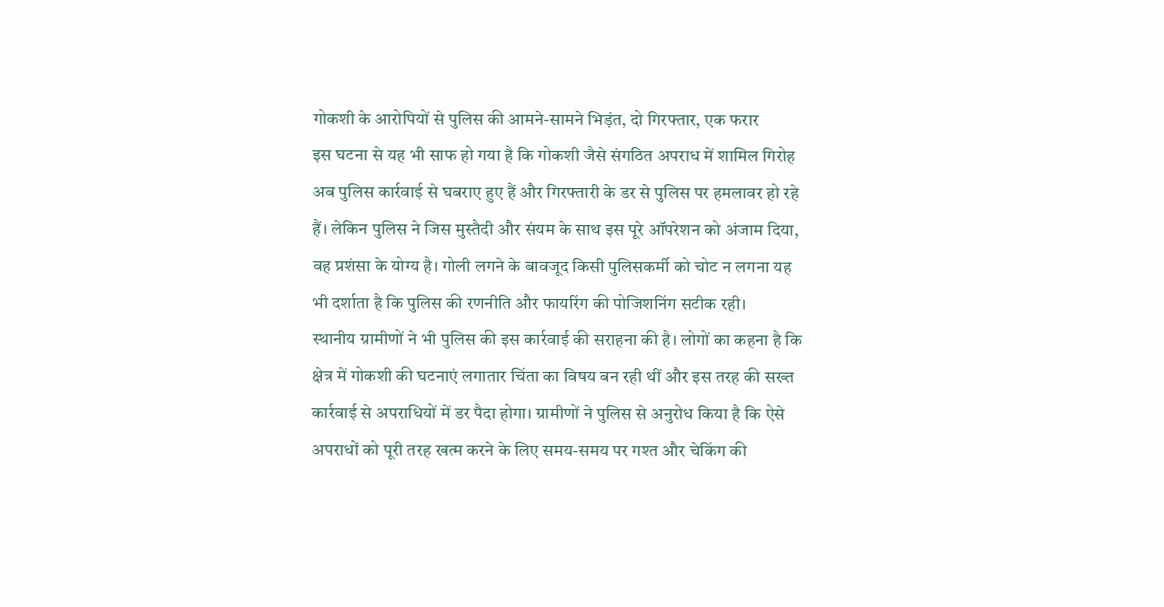गोकशी के आरोपियों से पुलिस की आमने-सामने भिड़ंत, दो गिरफ्तार, एक फरार
इस घटना से यह भी साफ हो गया है कि गोकशी जैसे संगठित अपराध में शामिल गिरोह अब पुलिस कार्रवाई से घबराए हुए हैं और गिरफ्तारी के डर से पुलिस पर हमलावर हो रहे हैं। लेकिन पुलिस ने जिस मुस्तैदी और संयम के साथ इस पूरे ऑपरेशन को अंजाम दिया, वह प्रशंसा के योग्य है। गोली लगने के बावजूद किसी पुलिसकर्मी को चोट न लगना यह भी दर्शाता है कि पुलिस की रणनीति और फायरिंग की पोजिशनिंग सटीक रही।
स्थानीय ग्रामीणों ने भी पुलिस की इस कार्रवाई की सराहना की है। लोगों का कहना है कि क्षेत्र में गोकशी की घटनाएं लगातार चिंता का विषय बन रही थीं और इस तरह की सख्त कार्रवाई से अपराधियों में डर पैदा होगा। ग्रामीणों ने पुलिस से अनुरोध किया है कि ऐसे अपराधों को पूरी तरह खत्म करने के लिए समय-समय पर गश्त और चेकिंग की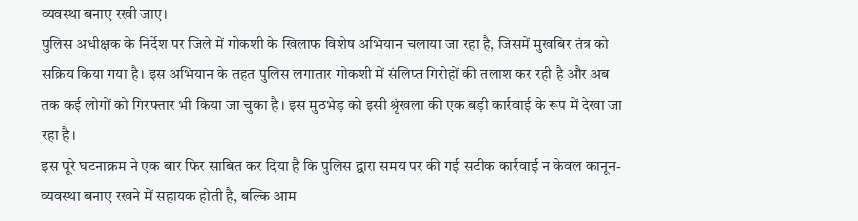व्यवस्था बनाए रखी जाए।
पुलिस अधीक्षक के निर्देश पर जिले में गोकशी के खिलाफ विशेष अभियान चलाया जा रहा है, जिसमें मुखबिर तंत्र को सक्रिय किया गया है। इस अभियान के तहत पुलिस लगातार गोकशी में संलिप्त गिरोहों की तलाश कर रही है और अब तक कई लोगों को गिरफ्तार भी किया जा चुका है। इस मुठभेड़ को इसी श्रृंखला की एक बड़ी कार्रवाई के रूप में देखा जा रहा है।
इस पूरे घटनाक्रम ने एक बार फिर साबित कर दिया है कि पुलिस द्वारा समय पर की गई सटीक कार्रवाई न केवल कानून-व्यवस्था बनाए रखने में सहायक होती है, बल्कि आम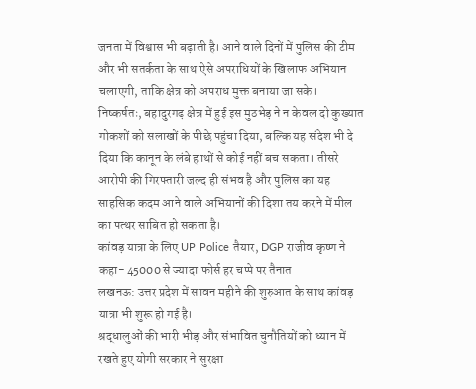जनता में विश्वास भी बढ़ाती है। आने वाले दिनों में पुलिस की टीम और भी सतर्कता के साथ ऐसे अपराधियों के खिलाफ अभियान चलाएगी, ताकि क्षेत्र को अपराध मुक्त बनाया जा सके।
निष्कर्षतः, बहादुरगढ़ क्षेत्र में हुई इस मुठभेड़ ने न केवल दो कुख्यात गोकशों को सलाखों के पीछे पहुंचा दिया, बल्कि यह संदेश भी दे दिया कि कानून के लंबे हाथों से कोई नहीं बच सकता। तीसरे आरोपी की गिरफ्तारी जल्द ही संभव है और पुलिस का यह साहसिक कदम आने वाले अभियानों की दिशा तय करने में मील का पत्थर साबित हो सकता है।
कांवड़ यात्रा के लिए UP Police तैयार, DGP राजीव कृष्ण ने कहा- 45000 से ज्यादा फोर्स हर चप्पे पर तैनात
लखनऊ: उत्तर प्रदेश में सावन महीने की शुरुआत के साथ कांवड़ यात्रा भी शुरू हो गई है।
श्रद्धालुओं की भारी भीड़ और संभावित चुनौतियों को ध्यान में रखते हुए योगी सरकार ने सुरक्षा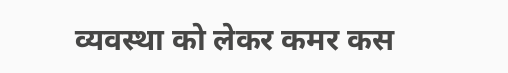व्यवस्था को लेकर कमर कस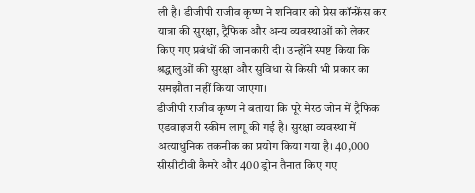ली है। डीजीपी राजीव कृष्ण ने शनिवार को प्रेस कॉन्फ्रेंस कर यात्रा की सुरक्षा, ट्रैफिक और अन्य व्यवस्थाओं को लेकर किए गए प्रबंधों की जानकारी दी। उन्होंने स्पष्ट किया कि श्रद्धालुओं की सुरक्षा और सुविधा से किसी भी प्रकार का समझौता नहीं किया जाएगा।
डीजीपी राजीव कृष्ण ने बताया कि पूरे मेरठ जोन में ट्रैफिक एडवाइजरी स्कीम लागू की गई है। सुरक्षा व्यवस्था में अत्याधुनिक तकनीक का प्रयोग किया गया है। 40,000 सीसीटीवी कैमरे और 400 ड्रोन तैनात किए गए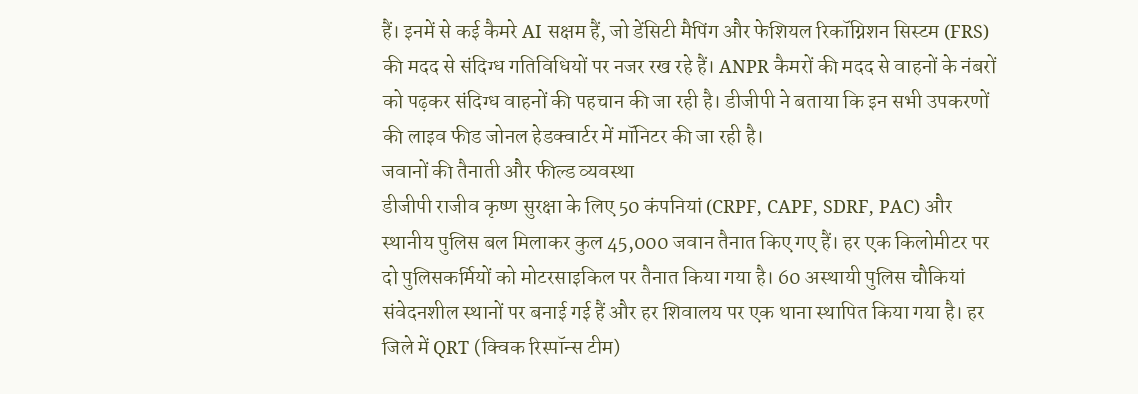हैं। इनमें से कई कैमरे AI सक्षम हैं, जो डेंसिटी मैपिंग और फेशियल रिकॉग्निशन सिस्टम (FRS) की मदद से संदिग्ध गतिविधियों पर नजर रख रहे हैं। ANPR कैमरों की मदद से वाहनों के नंबरों को पढ़कर संदिग्ध वाहनों की पहचान की जा रही है। डीजीपी ने बताया कि इन सभी उपकरणों की लाइव फीड जोनल हेडक्वार्टर में मॉनिटर की जा रही है।
जवानों की तैनाती और फील्ड व्यवस्था
डीजीपी राजीव कृष्ण सुरक्षा के लिए 50 कंपनियां (CRPF, CAPF, SDRF, PAC) और स्थानीय पुलिस बल मिलाकर कुल 45,000 जवान तैनात किए गए हैं। हर एक किलोमीटर पर दो पुलिसकर्मियों को मोटरसाइकिल पर तैनात किया गया है। 60 अस्थायी पुलिस चौकियां संवेदनशील स्थानों पर बनाई गई हैं और हर शिवालय पर एक थाना स्थापित किया गया है। हर जिले में QRT (क्विक रिस्पॉन्स टीम)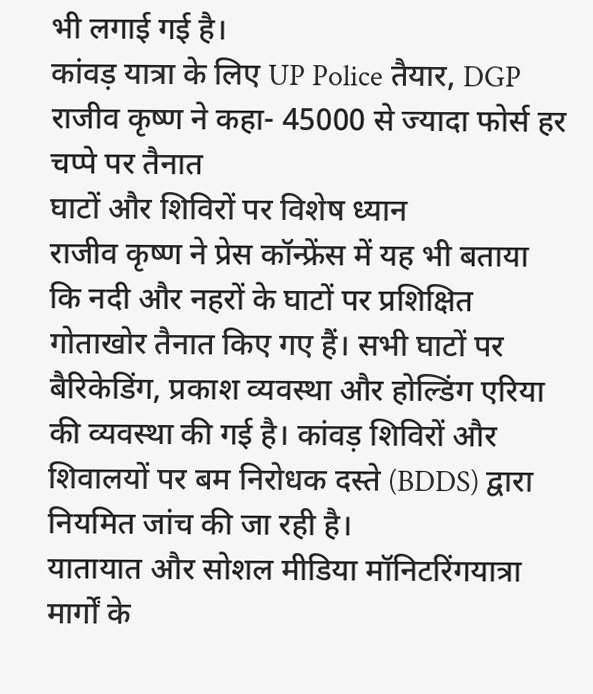भी लगाई गई है।
कांवड़ यात्रा के लिए UP Police तैयार, DGP राजीव कृष्ण ने कहा- 45000 से ज्यादा फोर्स हर चप्पे पर तैनात
घाटों और शिविरों पर विशेष ध्यान
राजीव कृष्ण ने प्रेस कॉन्फ्रेंस में यह भी बताया कि नदी और नहरों के घाटों पर प्रशिक्षित गोताखोर तैनात किए गए हैं। सभी घाटों पर बैरिकेडिंग, प्रकाश व्यवस्था और होल्डिंग एरिया की व्यवस्था की गई है। कांवड़ शिविरों और शिवालयों पर बम निरोधक दस्ते (BDDS) द्वारा नियमित जांच की जा रही है।
यातायात और सोशल मीडिया मॉनिटरिंगयात्रा मार्गों के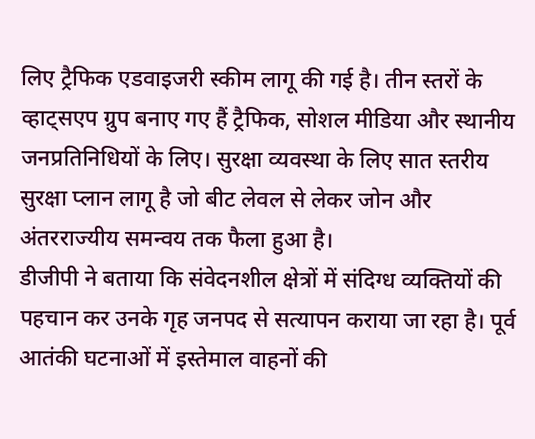लिए ट्रैफिक एडवाइजरी स्कीम लागू की गई है। तीन स्तरों के व्हाट्सएप ग्रुप बनाए गए हैं ट्रैफिक, सोशल मीडिया और स्थानीय जनप्रतिनिधियों के लिए। सुरक्षा व्यवस्था के लिए सात स्तरीय सुरक्षा प्लान लागू है जो बीट लेवल से लेकर जोन और अंतरराज्यीय समन्वय तक फैला हुआ है।
डीजीपी ने बताया कि संवेदनशील क्षेत्रों में संदिग्ध व्यक्तियों की पहचान कर उनके गृह जनपद से सत्यापन कराया जा रहा है। पूर्व आतंकी घटनाओं में इस्तेमाल वाहनों की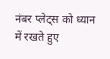नंबर प्लेट्स को ध्यान में रखते हुए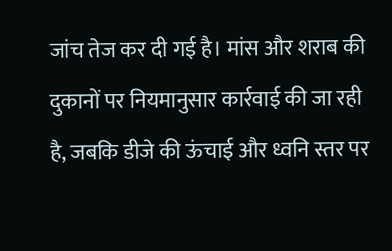जांच तेज कर दी गई है। मांस और शराब की दुकानों पर नियमानुसार कार्रवाई की जा रही है, जबकि डीजे की ऊंचाई और ध्वनि स्तर पर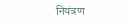नियंत्रण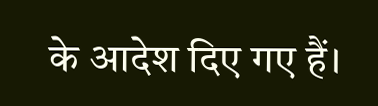के आदेश दिए गए हैं।